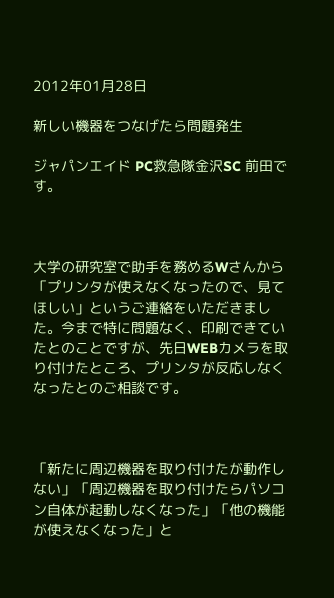2012年01月28日

新しい機器をつなげたら問題発生

ジャパンエイド PC救急隊金沢SC 前田です。



大学の研究室で助手を務めるWさんから「プリンタが使えなくなったので、見てほしい」というご連絡をいただきました。今まで特に問題なく、印刷できていたとのことですが、先日WEBカメラを取り付けたところ、プリンタが反応しなくなったとのご相談です。



「新たに周辺機器を取り付けたが動作しない」「周辺機器を取り付けたらパソコン自体が起動しなくなった」「他の機能が使えなくなった」と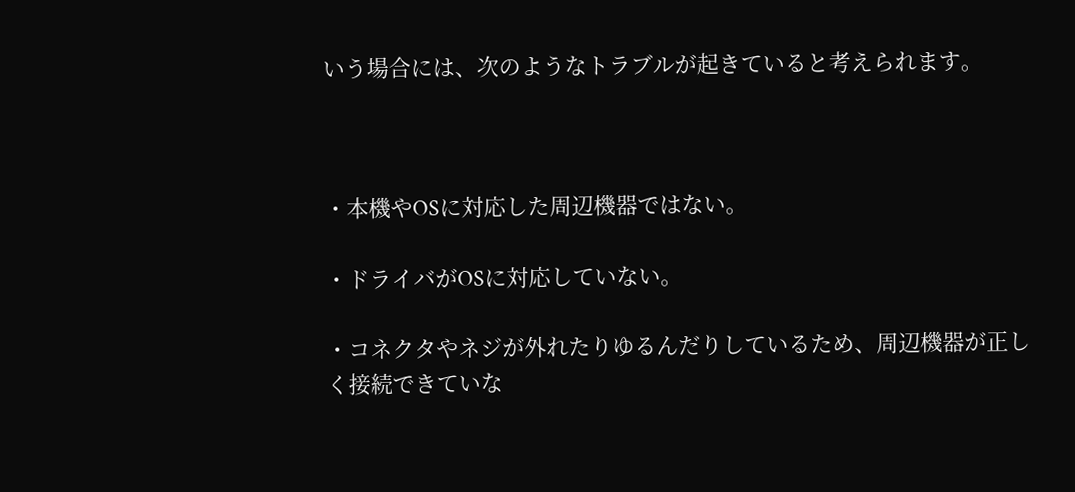いう場合には、次のようなトラブルが起きていると考えられます。



・本機やOSに対応した周辺機器ではない。

・ドライバがOSに対応していない。

・コネクタやネジが外れたりゆるんだりしているため、周辺機器が正しく接続できていな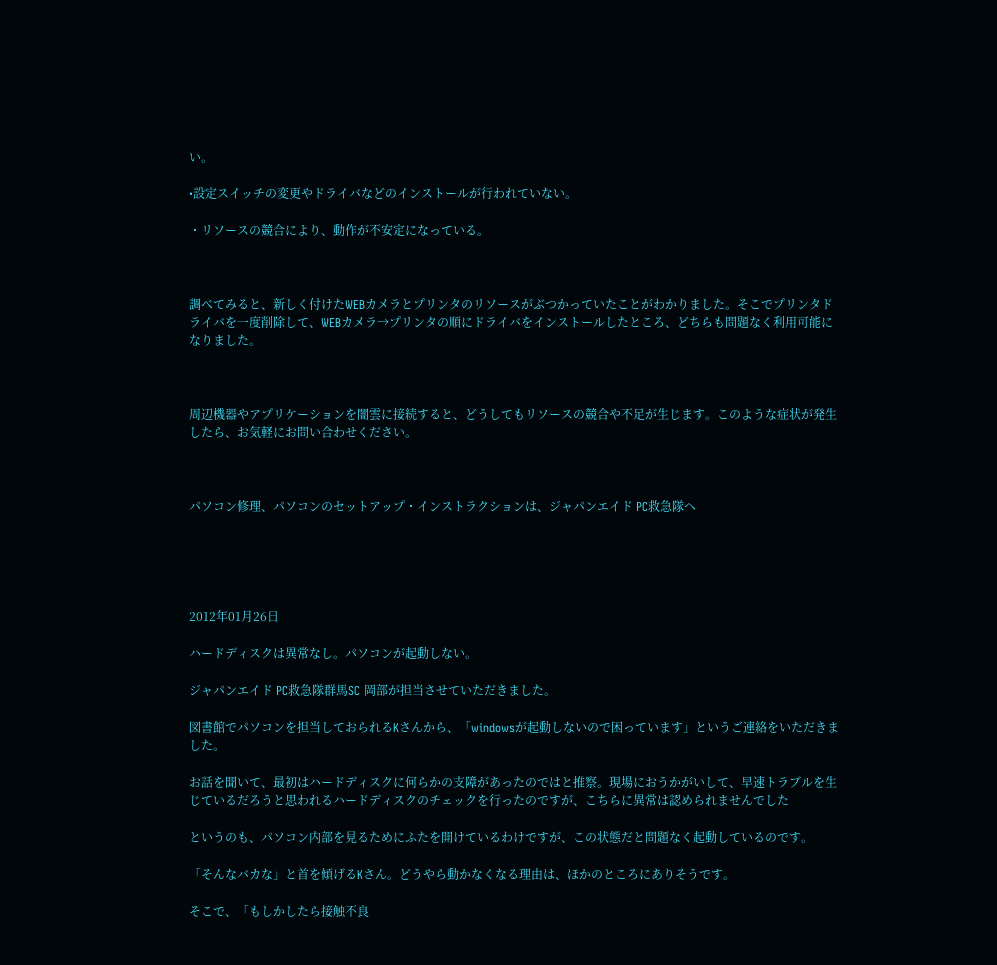い。

•設定スイッチの変更やドライバなどのインストールが行われていない。

・リソースの競合により、動作が不安定になっている。



調べてみると、新しく付けたWEBカメラとプリンタのリソースがぶつかっていたことがわかりました。そこでプリンタドライバを一度削除して、WEBカメラ→プリンタの順にドライバをインストールしたところ、どちらも問題なく利用可能になりました。



周辺機器やアプリケーションを闇雲に接続すると、どうしてもリソースの競合や不足が生じます。このような症状が発生したら、お気軽にお問い合わせください。



パソコン修理、パソコンのセットアップ・インストラクションは、ジャパンエイド PC救急隊へ





2012年01月26日

ハードディスクは異常なし。パソコンが起動しない。

ジャパンエイド PC救急隊群馬SC 岡部が担当させていただきました。

図書館でパソコンを担当しておられるKさんから、「windowsが起動しないので困っています」というご連絡をいただきました。

お話を聞いて、最初はハードディスクに何らかの支障があったのではと推察。現場におうかがいして、早速トラブルを生じているだろうと思われるハードディスクのチェックを行ったのですが、こちらに異常は認められませんでした

というのも、パソコン内部を見るためにふたを開けているわけですが、この状態だと問題なく起動しているのです。

「そんなバカな」と首を傾げるKさん。どうやら動かなくなる理由は、ほかのところにありそうです。

そこで、「もしかしたら接触不良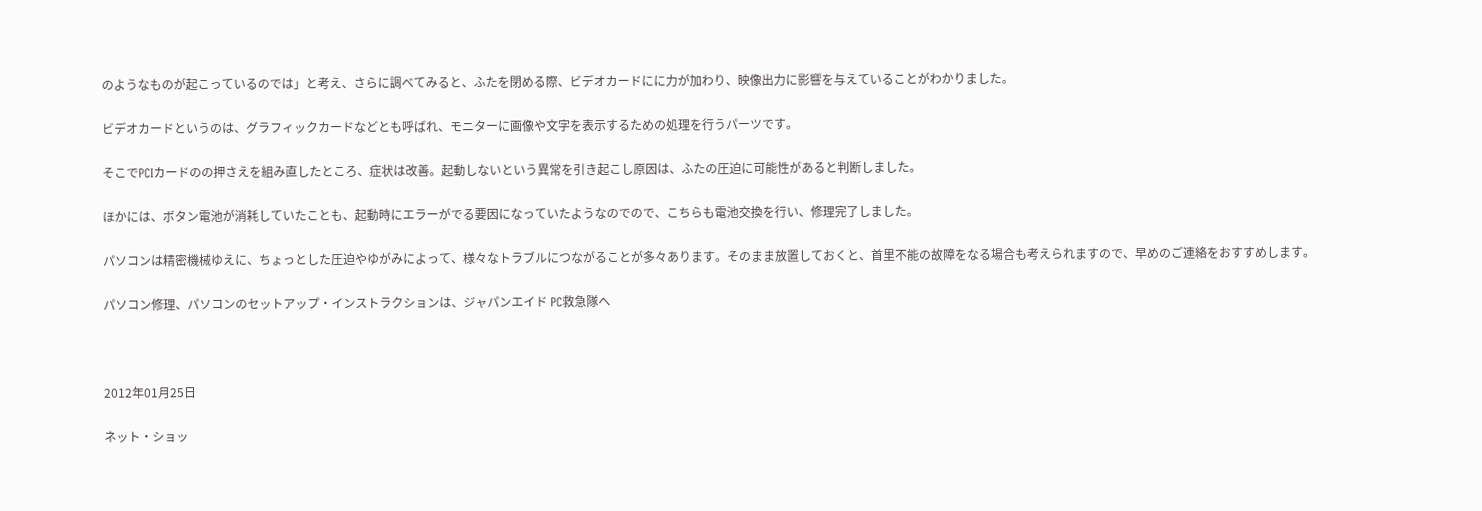のようなものが起こっているのでは」と考え、さらに調べてみると、ふたを閉める際、ビデオカードにに力が加わり、映像出力に影響を与えていることがわかりました。

ビデオカードというのは、グラフィックカードなどとも呼ばれ、モニターに画像や文字を表示するための処理を行うパーツです。

そこでPCIカードのの押さえを組み直したところ、症状は改善。起動しないという異常を引き起こし原因は、ふたの圧迫に可能性があると判断しました。

ほかには、ボタン電池が消耗していたことも、起動時にエラーがでる要因になっていたようなのでので、こちらも電池交換を行い、修理完了しました。

パソコンは精密機械ゆえに、ちょっとした圧迫やゆがみによって、様々なトラブルにつながることが多々あります。そのまま放置しておくと、首里不能の故障をなる場合も考えられますので、早めのご連絡をおすすめします。

パソコン修理、パソコンのセットアップ・インストラクションは、ジャパンエイド PC救急隊へ



2012年01月25日

ネット・ショッ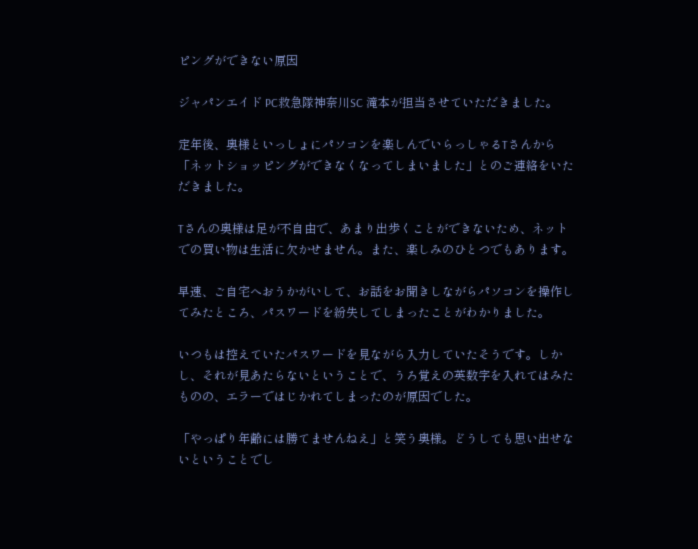ピングができない原因

ジャパンエイド PC救急隊神奈川SC 滝本が担当させていただきました。

定年後、奥様といっしょにパソコンを楽しんでいらっしゃるTさんから「ネットショッピングができなくなってしまいました」とのご連絡をいただきました。

Tさんの奥様は足が不自由で、あまり出歩くことができないため、ネットでの買い物は生活に欠かせません。また、楽しみのひとつでもあります。

早速、ご自宅へおうかがいして、お話をお聞きしながらパソコンを操作してみたところ、パスワードを紛失してしまったことがわかりました。

いつもは控えていたパスワードを見ながら入力していたそうです。しかし、それが見あたらないということで、うろ覚えの英数字を入れてはみたものの、エラーではじかれてしまったのが原因でした。

「やっぱり年齢には勝てませんねえ」と笑う奥様。どうしても思い出せないということでし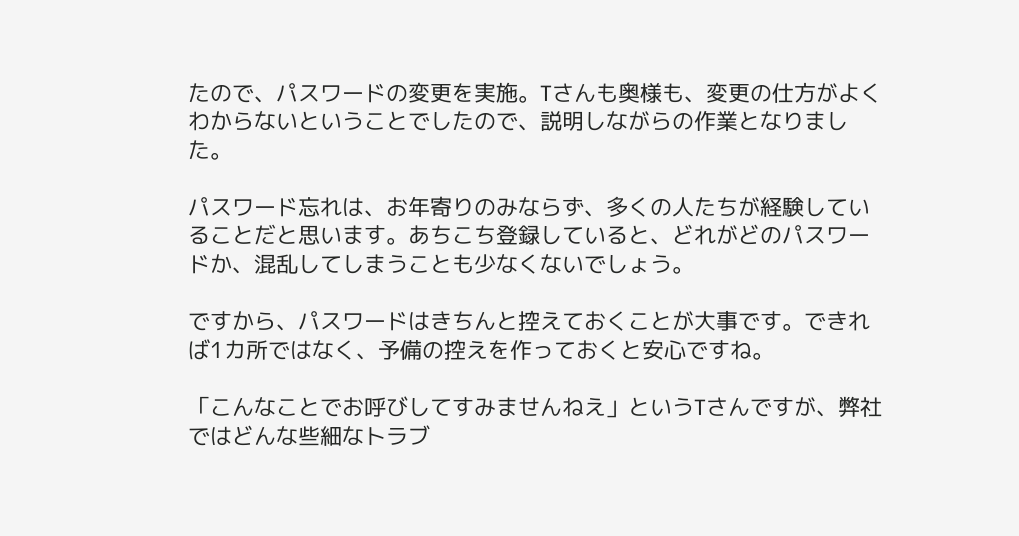たので、パスワードの変更を実施。Tさんも奥様も、変更の仕方がよくわからないということでしたので、説明しながらの作業となりました。

パスワード忘れは、お年寄りのみならず、多くの人たちが経験していることだと思います。あちこち登録していると、どれがどのパスワードか、混乱してしまうことも少なくないでしょう。

ですから、パスワードはきちんと控えておくことが大事です。できれば1カ所ではなく、予備の控えを作っておくと安心ですね。

「こんなことでお呼びしてすみませんねえ」というTさんですが、弊社ではどんな些細なトラブ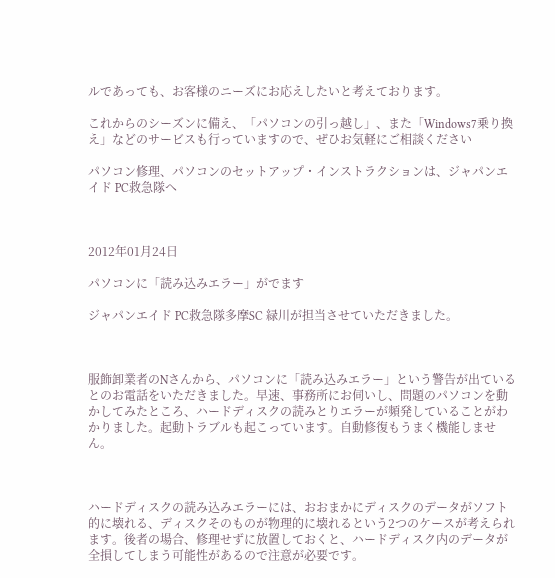ルであっても、お客様のニーズにお応えしたいと考えております。

これからのシーズンに備え、「パソコンの引っ越し」、また「Windows7乗り換え」などのサービスも行っていますので、ぜひお気軽にご相談ください

パソコン修理、パソコンのセットアップ・インストラクションは、ジャパンエイド PC救急隊へ



2012年01月24日

パソコンに「読み込みエラー」がでます

ジャパンエイド PC救急隊多摩SC 緑川が担当させていただきました。



服飾卸業者のNさんから、パソコンに「読み込みエラー」という警告が出ているとのお電話をいただきました。早速、事務所にお伺いし、問題のパソコンを動かしてみたところ、ハードディスクの読みとりエラーが頻発していることがわかりました。起動トラブルも起こっています。自動修復もうまく機能しません。



ハードディスクの読み込みエラーには、おおまかにディスクのデータがソフト的に壊れる、ディスクそのものが物理的に壊れるという2つのケースが考えられます。後者の場合、修理せずに放置しておくと、ハードディスク内のデータが全損してしまう可能性があるので注意が必要です。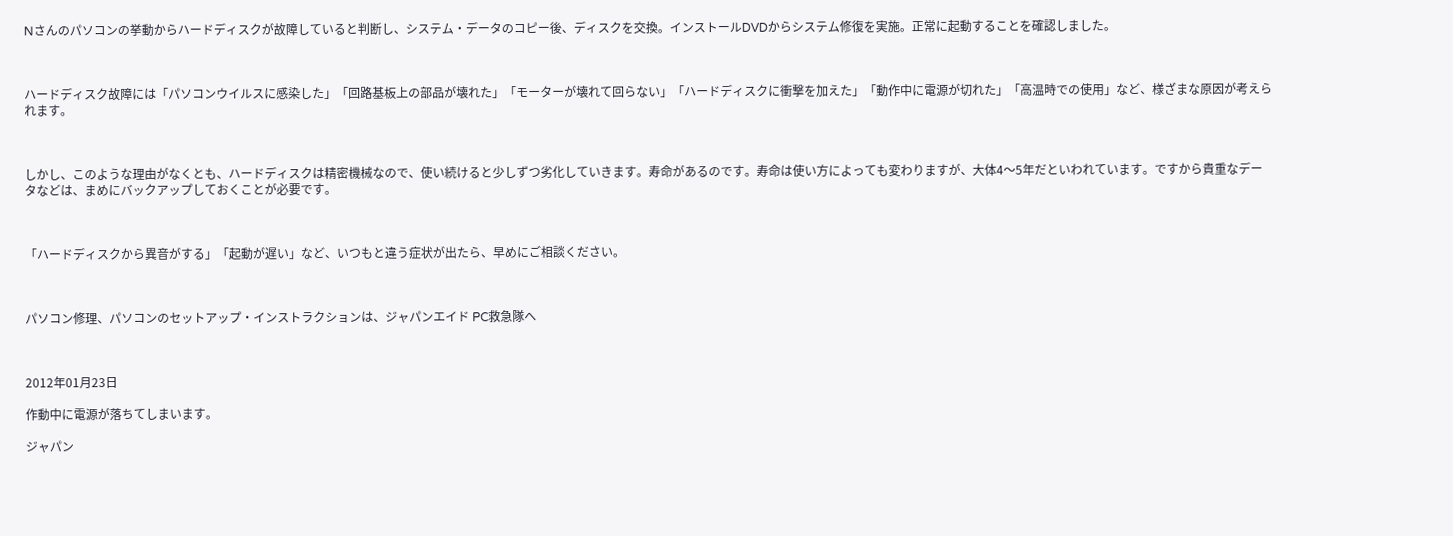Nさんのパソコンの挙動からハードディスクが故障していると判断し、システム・データのコピー後、ディスクを交換。インストールDVDからシステム修復を実施。正常に起動することを確認しました。



ハードディスク故障には「パソコンウイルスに感染した」「回路基板上の部品が壊れた」「モーターが壊れて回らない」「ハードディスクに衝撃を加えた」「動作中に電源が切れた」「高温時での使用」など、様ざまな原因が考えられます。



しかし、このような理由がなくとも、ハードディスクは精密機械なので、使い続けると少しずつ劣化していきます。寿命があるのです。寿命は使い方によっても変わりますが、大体4〜5年だといわれています。ですから貴重なデータなどは、まめにバックアップしておくことが必要です。



「ハードディスクから異音がする」「起動が遅い」など、いつもと違う症状が出たら、早めにご相談ください。



パソコン修理、パソコンのセットアップ・インストラクションは、ジャパンエイド PC救急隊へ



2012年01月23日

作動中に電源が落ちてしまいます。

ジャパン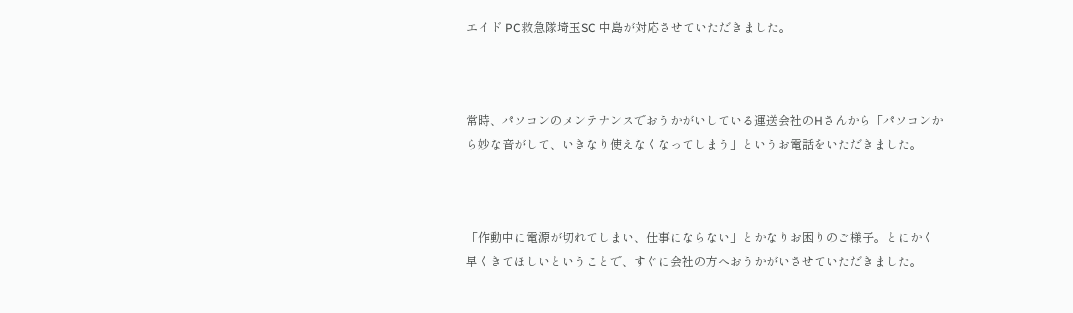エイド PC救急隊埼玉SC 中島が対応させていただきました。



常時、パソコンのメンテナンスでおうかがいしている運送会社のHさんから「パソコンから妙な音がして、いきなり使えなくなってしまう」というお電話をいただきました。



「作動中に電源が切れてしまい、仕事にならない」とかなりお困りのご様子。とにかく早くきてほしいということで、すぐに会社の方へおうかがいさせていただきました。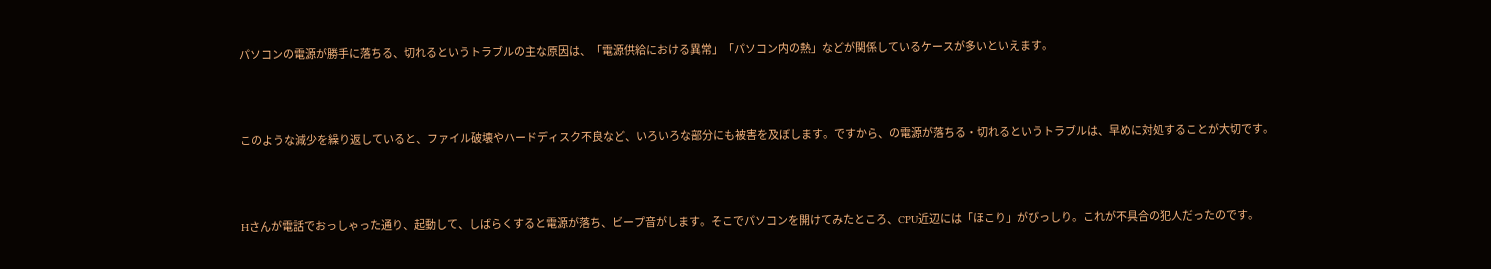パソコンの電源が勝手に落ちる、切れるというトラブルの主な原因は、「電源供給における異常」「パソコン内の熱」などが関係しているケースが多いといえます。



このような減少を繰り返していると、ファイル破壊やハードディスク不良など、いろいろな部分にも被害を及ぼします。ですから、の電源が落ちる・切れるというトラブルは、早めに対処することが大切です。



Hさんが電話でおっしゃった通り、起動して、しばらくすると電源が落ち、ビープ音がします。そこでパソコンを開けてみたところ、CPU近辺には「ほこり」がびっしり。これが不具合の犯人だったのです。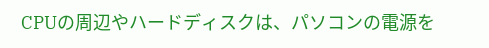CPUの周辺やハードディスクは、パソコンの電源を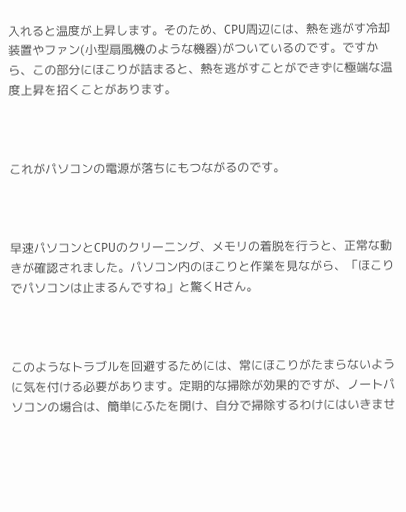入れると温度が上昇します。そのため、CPU周辺には、熱を逃がす冷却装置やファン(小型扇風機のような機器)がついているのです。ですから、この部分にほこりが詰まると、熱を逃がすことができずに極端な温度上昇を招くことがあります。



これがパソコンの電源が落ちにもつながるのです。



早速パソコンとCPUのクリーニング、メモリの着脱を行うと、正常な動きが確認されました。パソコン内のほこりと作業を見ながら、「ほこりでパソコンは止まるんですね」と驚くHさん。



このようなトラブルを回避するためには、常にほこりがたまらないように気を付ける必要があります。定期的な掃除が効果的ですが、ノートパソコンの場合は、簡単にふたを開け、自分で掃除するわけにはいきませ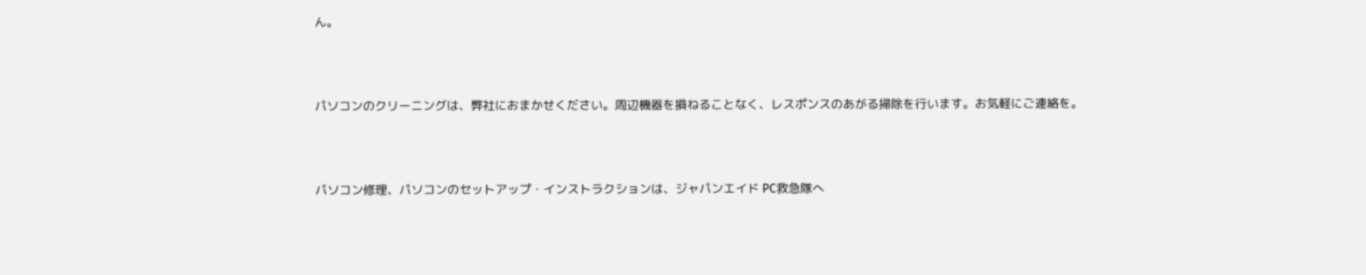ん。



パソコンのクリーニングは、弊社におまかせください。周辺機器を損ねることなく、レスポンスのあがる掃除を行います。お気軽にご連絡を。



パソコン修理、パソコンのセットアップ・インストラクションは、ジャパンエイド PC救急隊へ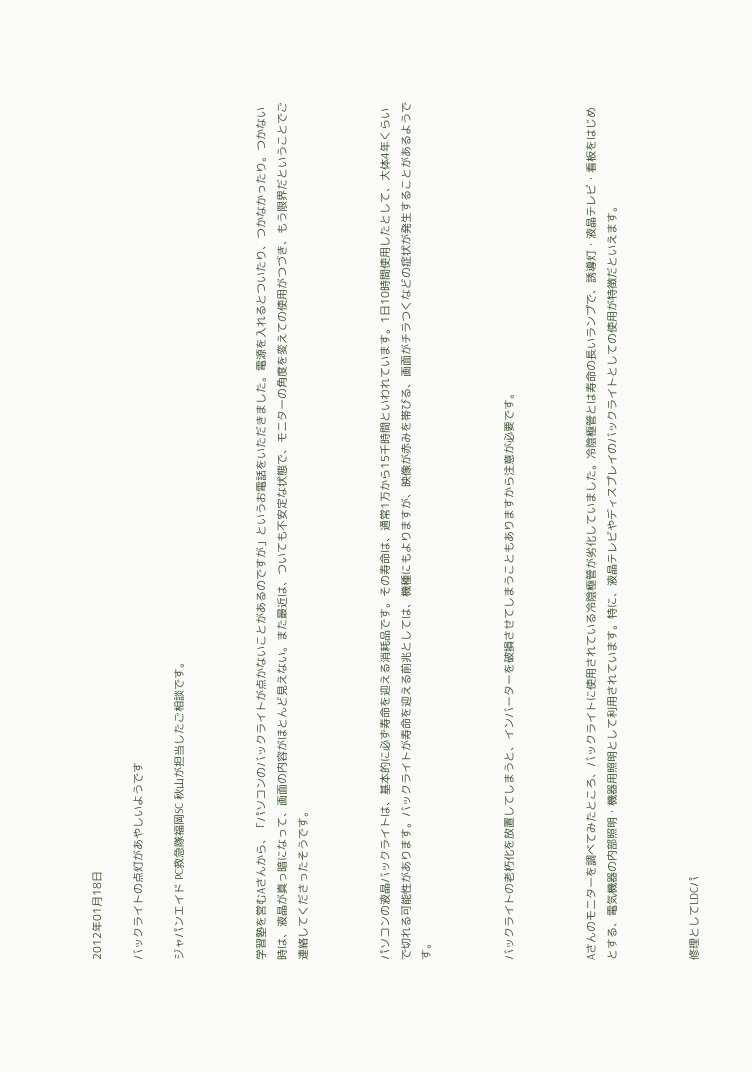2012年01月18日

バックライトの点灯があやしいようです

ジャパンエイド PC救急隊福岡SC 秋山が担当したご相談です。



学習塾を営むAさんから、「パソコンのバックライトが点かないことがあるのですが」というお電話をいただきました。電源を入れるとついたり、つかなかったり。つかない時は、液晶が真っ暗になって、画面の内容がほとんど見えない。また最近は、ついても不安定な状態で、モニターの角度を変えての使用がつづき、もう限界だということでご連絡してくださったそうです。



パソコンの液晶バックライトは、基本的に必ず寿命を迎える消耗品です。その寿命は、通常1万から15千時間といわれています。1日10時間使用したとして、大体4年くらいで切れる可能性があります。バックライトが寿命を迎える前兆としては、機種にもよりますが、映像が赤みを帯びる、画面がチラつくなどの症状が発生することがあるようです。



バックライトの老朽化を放置してしまうと、インバーターを破損させてしまうこともありますから注意が必要です。



Aさんのモニターを調べてみたところ、バックライトに使用されている冷陰極管が劣化していました。冷陰極管とは寿命の長いランプで、誘導灯・液晶テレビ・看板をはじめとする、電気機器の内部照明・機器用照明として利用されています。特に、液晶テレビやディスプレイのバックライトとしての使用が特徴だといえます。



修理としてLDCパ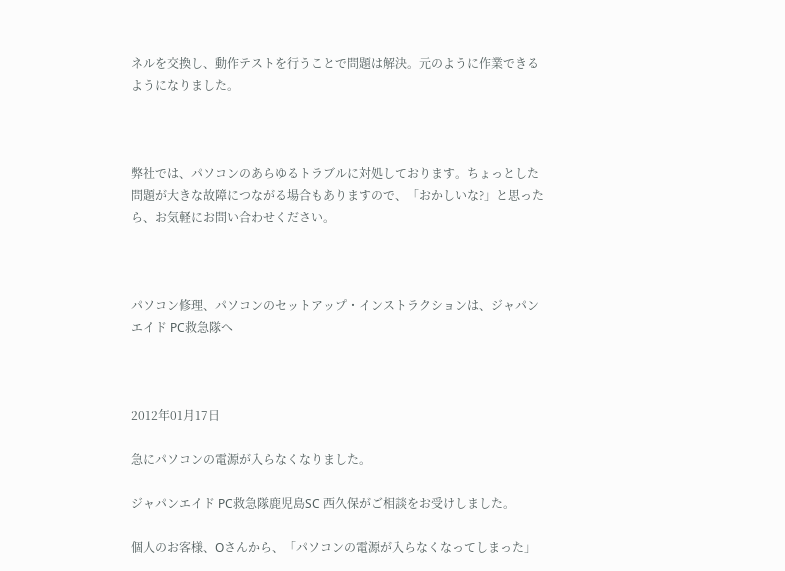ネルを交換し、動作テストを行うことで問題は解決。元のように作業できるようになりました。



弊社では、パソコンのあらゆるトラブルに対処しております。ちょっとした問題が大きな故障につながる場合もありますので、「おかしいな?」と思ったら、お気軽にお問い合わせください。



パソコン修理、パソコンのセットアップ・インストラクションは、ジャパンエイド PC救急隊へ



2012年01月17日

急にパソコンの電源が入らなくなりました。

ジャパンエイド PC救急隊鹿児島SC 西久保がご相談をお受けしました。

個人のお客様、Oさんから、「パソコンの電源が入らなくなってしまった」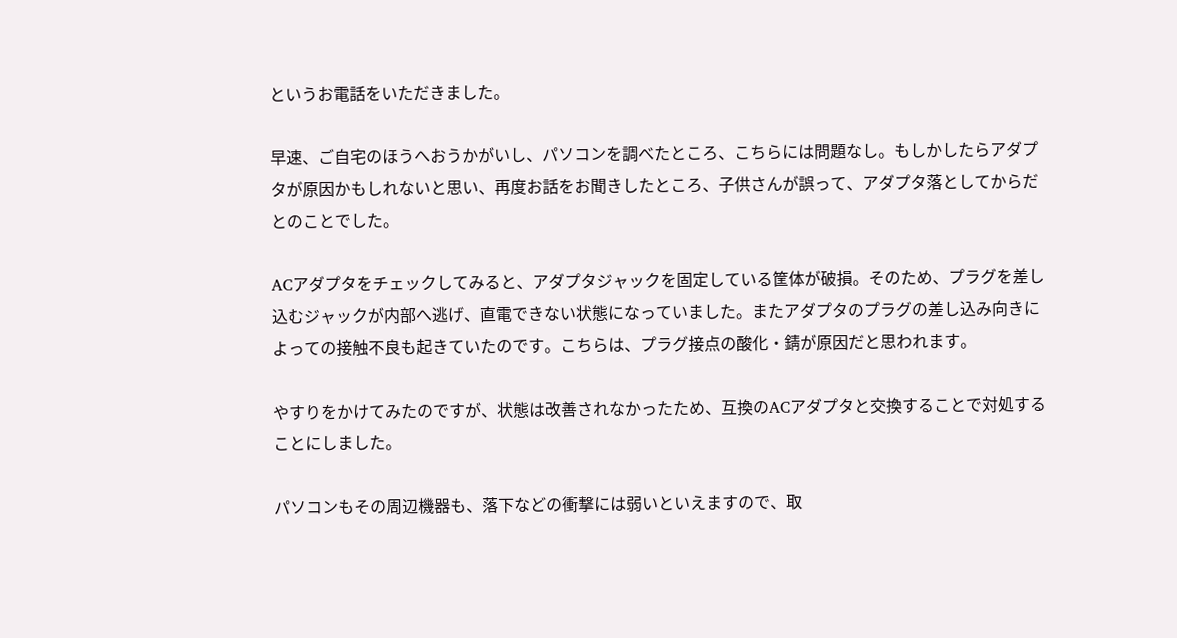というお電話をいただきました。

早速、ご自宅のほうへおうかがいし、パソコンを調べたところ、こちらには問題なし。もしかしたらアダプタが原因かもしれないと思い、再度お話をお聞きしたところ、子供さんが誤って、アダプタ落としてからだとのことでした。

ACアダプタをチェックしてみると、アダプタジャックを固定している筐体が破損。そのため、プラグを差し込むジャックが内部へ逃げ、直電できない状態になっていました。またアダプタのプラグの差し込み向きによっての接触不良も起きていたのです。こちらは、プラグ接点の酸化・錆が原因だと思われます。

やすりをかけてみたのですが、状態は改善されなかったため、互換のACアダプタと交換することで対処することにしました。

パソコンもその周辺機器も、落下などの衝撃には弱いといえますので、取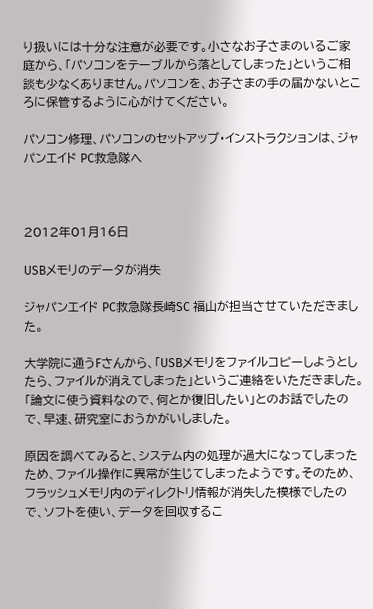り扱いには十分な注意が必要です。小さなお子さまのいるご家庭から、「パソコンをテーブルから落としてしまった」というご相談も少なくありません。パソコンを、お子さまの手の届かないところに保管するように心がけてください。

パソコン修理、パソコンのセットアップ・インストラクションは、ジャパンエイド PC救急隊へ



2012年01月16日

USBメモリのデータが消失

ジャパンエイド PC救急隊長崎SC 福山が担当させていただきました。

大学院に通うFさんから、「USBメモリをファイルコピーしようとしたら、ファイルが消えてしまった」というご連絡をいただきました。「論文に使う資料なので、何とか復旧したい」とのお話でしたので、早速、研究室におうかがいしました。

原因を調べてみると、システム内の処理が過大になってしまったため、ファイル操作に異常が生じてしまったようです。そのため、フラッシュメモリ内のディレクトリ情報が消失した模様でしたので、ソフトを使い、データを回収するこ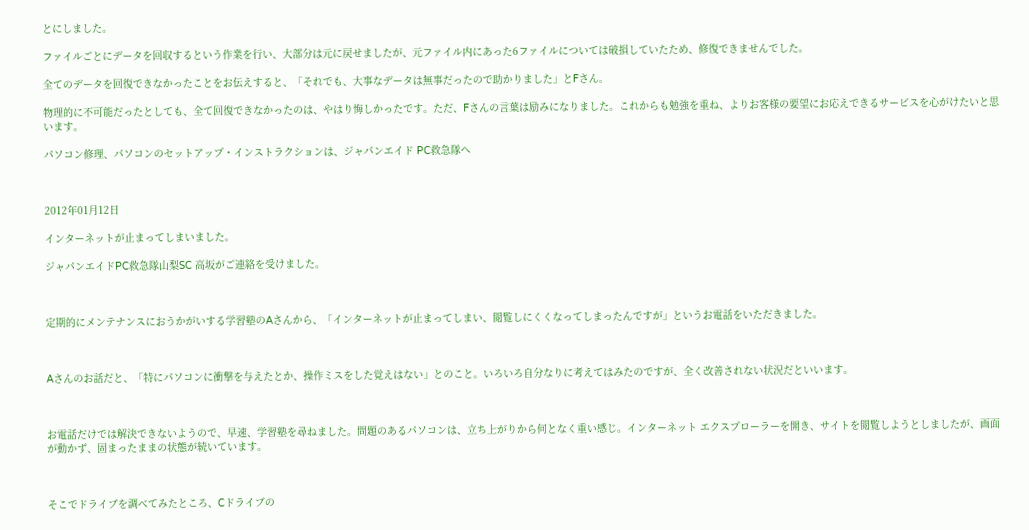とにしました。

ファイルごとにデータを回収するという作業を行い、大部分は元に戻せましたが、元ファイル内にあった6ファイルについては破損していたため、修復できませんでした。

全てのデータを回復できなかったことをお伝えすると、「それでも、大事なデータは無事だったので助かりました」とFさん。

物理的に不可能だったとしても、全て回復できなかったのは、やはり悔しかったです。ただ、Fさんの言葉は励みになりました。これからも勉強を重ね、よりお客様の要望にお応えできるサービスを心がけたいと思います。

パソコン修理、パソコンのセットアップ・インストラクションは、ジャパンエイド PC救急隊へ



2012年01月12日

インターネットが止まってしまいました。

ジャパンエイドPC救急隊山梨SC 高坂がご連絡を受けました。



定期的にメンテナンスにおうかがいする学習塾のAさんから、「インターネットが止まってしまい、閲覧しにくくなってしまったんですが」というお電話をいただきました。



Aさんのお話だと、「特にパソコンに衝撃を与えたとか、操作ミスをした覚えはない」とのこと。いろいろ自分なりに考えてはみたのですが、全く改善されない状況だといいます。



お電話だけでは解決できないようので、早速、学習塾を尋ねました。問題のあるパソコンは、立ち上がりから何となく重い感じ。インターネット エクスプローラーを開き、サイトを閲覧しようとしましたが、画面が動かず、固まったままの状態が続いています。



そこでドライブを調べてみたところ、Cドライブの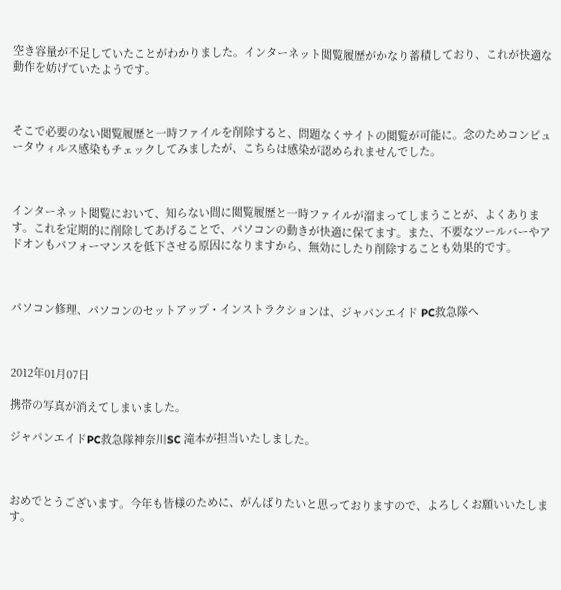空き容量が不足していたことがわかりました。インターネット閲覧履歴がかなり蓄積しており、これが快適な動作を妨げていたようです。



そこで必要のない閲覧履歴と一時ファイルを削除すると、問題なくサイトの閲覧が可能に。念のためコンピュータウィルス感染もチェックしてみましたが、こちらは感染が認められませんでした。



インターネット閲覧において、知らない間に閲覧履歴と一時ファイルが溜まってしまうことが、よくあります。これを定期的に削除してあげることで、パソコンの動きが快適に保てます。また、不要なツールバーやアドオンもパフォーマンスを低下させる原因になりますから、無効にしたり削除することも効果的です。



パソコン修理、パソコンのセットアップ・インストラクションは、ジャパンエイド PC救急隊へ



2012年01月07日

携帯の写真が消えてしまいました。

ジャパンエイドPC救急隊神奈川SC 滝本が担当いたしました。



おめでとうございます。今年も皆様のために、がんばりたいと思っておりますので、よろしくお願いいたします。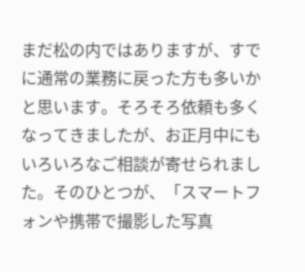まだ松の内ではありますが、すでに通常の業務に戻った方も多いかと思います。そろそろ依頼も多くなってきましたが、お正月中にもいろいろなご相談が寄せられました。そのひとつが、「スマートフォンや携帯で撮影した写真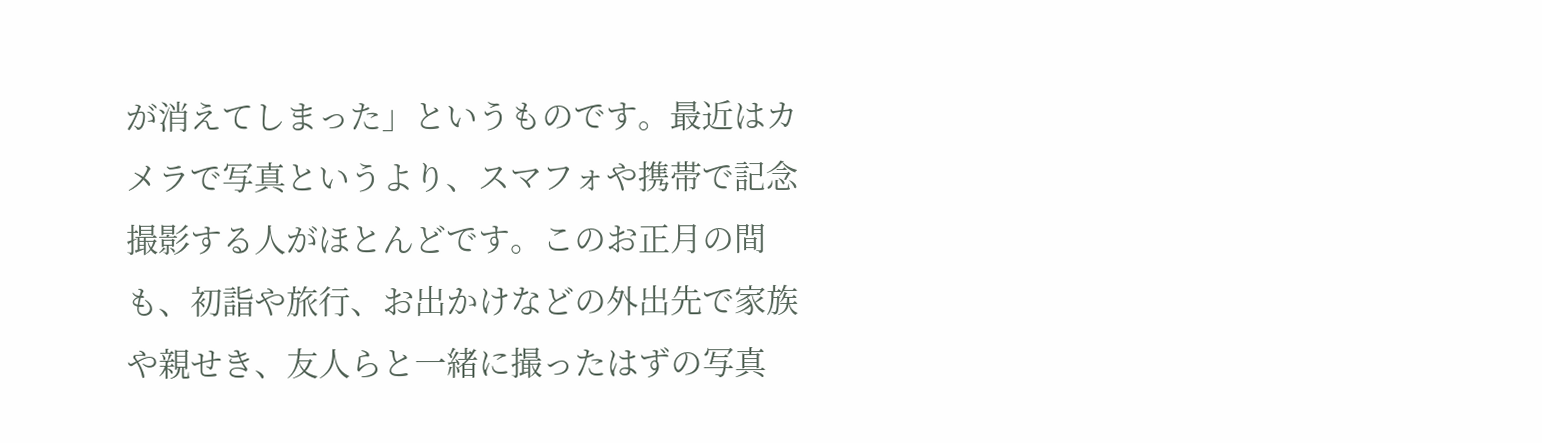が消えてしまった」というものです。最近はカメラで写真というより、スマフォや携帯で記念撮影する人がほとんどです。このお正月の間も、初詣や旅行、お出かけなどの外出先で家族や親せき、友人らと一緒に撮ったはずの写真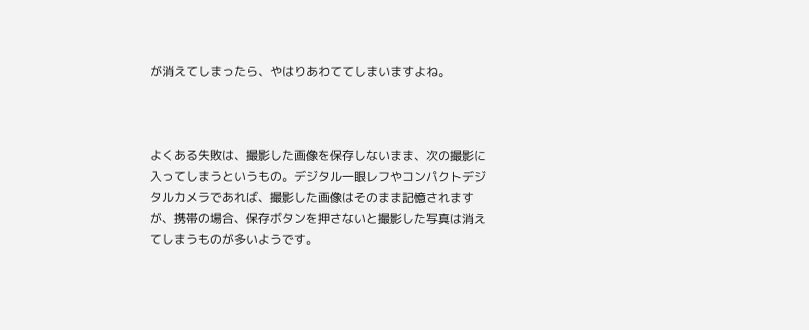が消えてしまったら、やはりあわててしまいますよね。



よくある失敗は、撮影した画像を保存しないまま、次の撮影に入ってしまうというもの。デジタル一眼レフやコンパクトデジタルカメラであれば、撮影した画像はそのまま記憶されますが、携帯の場合、保存ボタンを押さないと撮影した写真は消えてしまうものが多いようです。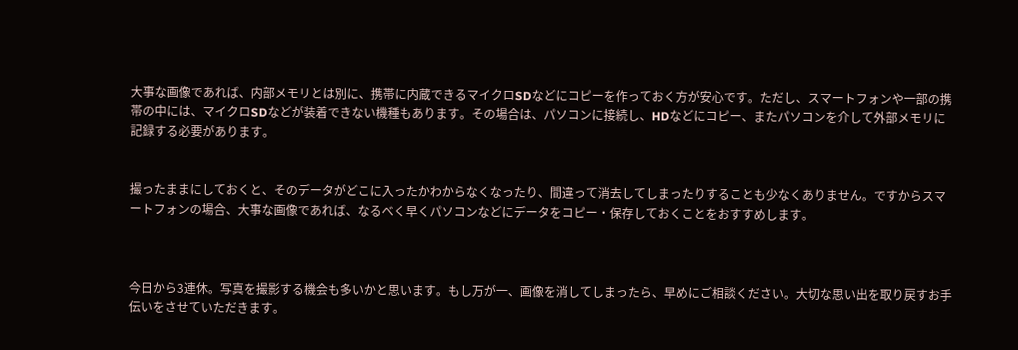大事な画像であれば、内部メモリとは別に、携帯に内蔵できるマイクロSDなどにコピーを作っておく方が安心です。ただし、スマートフォンや一部の携帯の中には、マイクロSDなどが装着できない機種もあります。その場合は、パソコンに接続し、HDなどにコピー、またパソコンを介して外部メモリに記録する必要があります。


撮ったままにしておくと、そのデータがどこに入ったかわからなくなったり、間違って消去してしまったりすることも少なくありません。ですからスマートフォンの場合、大事な画像であれば、なるべく早くパソコンなどにデータをコピー・保存しておくことをおすすめします。



今日から3連休。写真を撮影する機会も多いかと思います。もし万が一、画像を消してしまったら、早めにご相談ください。大切な思い出を取り戻すお手伝いをさせていただきます。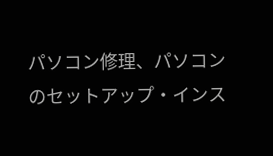パソコン修理、パソコンのセットアップ・インス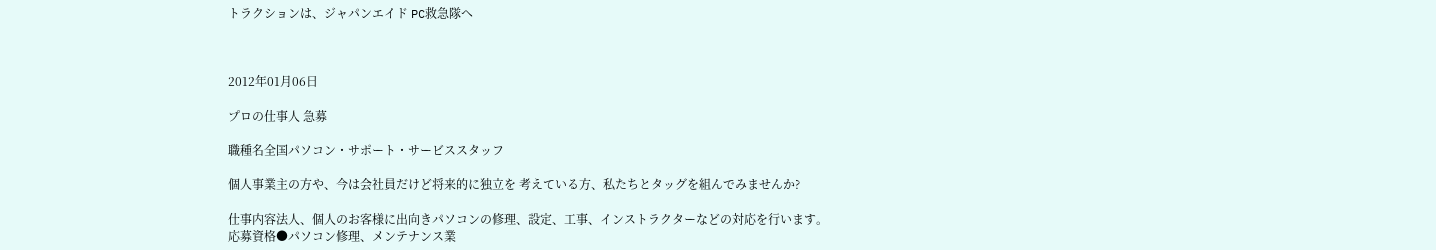トラクションは、ジャパンエイド PC救急隊へ



2012年01月06日

プロの仕事人 急募

職種名全国パソコン・サポート・サービススタッフ

個人事業主の方や、今は会社員だけど将来的に独立を 考えている方、私たちとタッグを組んでみませんか?

仕事内容法人、個人のお客様に出向きパソコンの修理、設定、工事、インストラクターなどの対応を行います。
応募資格●パソコン修理、メンテナンス業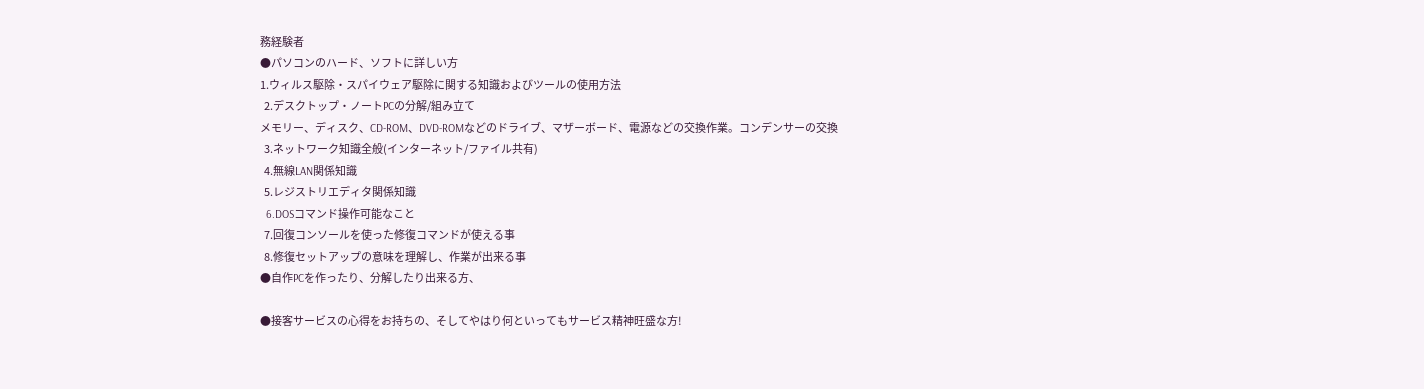務経験者
●パソコンのハード、ソフトに詳しい方
1.ウィルス駆除・スパイウェア駆除に関する知識およびツールの使用方法
  2.デスクトップ・ノートPCの分解/組み立て
メモリー、ディスク、CD-ROM、DVD-ROMなどのドライブ、マザーボード、電源などの交換作業。コンデンサーの交換
  3.ネットワーク知識全般(インターネット/ファイル共有)
  4.無線LAN関係知識
  5.レジストリエディタ関係知識
  6.DOSコマンド操作可能なこと
  7.回復コンソールを使った修復コマンドが使える事
  8.修復セットアップの意味を理解し、作業が出来る事
●自作PCを作ったり、分解したり出来る方、

●接客サービスの心得をお持ちの、そしてやはり何といってもサービス精神旺盛な方!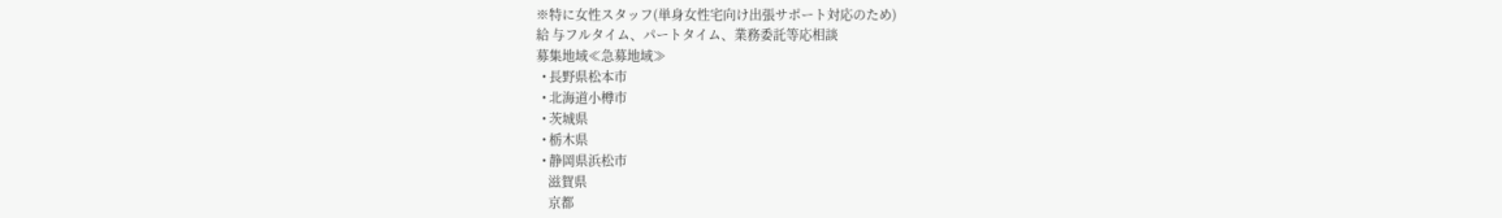※特に女性スタッフ(単身女性宅向け出張サポート対応のため)
給 与フルタイム、パートタイム、業務委託等応相談
募集地域≪急募地域≫
  • 長野県松本市
  • 北海道小樽市
  • 茨城県
  • 栃木県
  • 静岡県浜松市
    滋賀県
    京都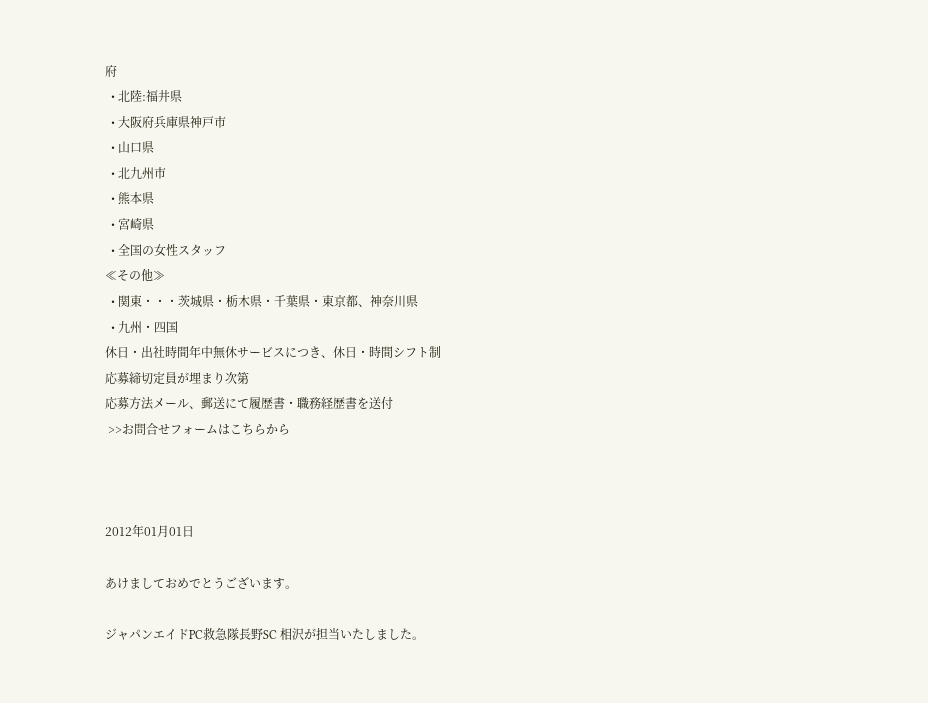府
  • 北陸:福井県
  • 大阪府兵庫県神戸市
  • 山口県
  • 北九州市
  • 熊本県
  • 宮崎県
  • 全国の女性スタッフ
≪その他≫
  • 関東・・・茨城県・栃木県・千葉県・東京都、神奈川県
  • 九州・四国
休日・出社時間年中無休サービスにつき、休日・時間シフト制
応募締切定員が埋まり次第
応募方法メール、郵送にて履歴書・職務経歴書を送付
 >>お問合せフォームはこちらから



2012年01月01日

あけましておめでとうございます。

ジャパンエイドPC救急隊長野SC 相沢が担当いたしました。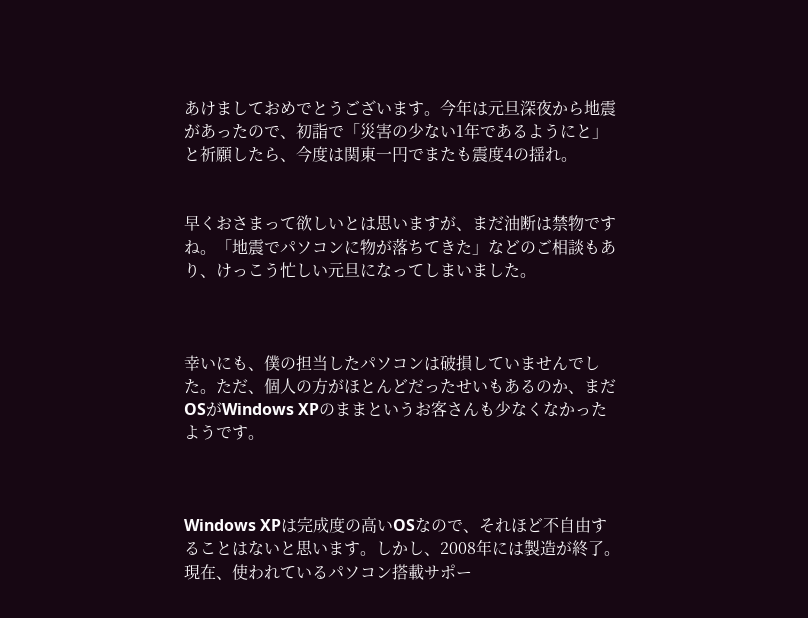あけましておめでとうございます。今年は元旦深夜から地震があったので、初詣で「災害の少ない1年であるようにと」と祈願したら、今度は関東一円でまたも震度4の揺れ。


早くおさまって欲しいとは思いますが、まだ油断は禁物ですね。「地震でパソコンに物が落ちてきた」などのご相談もあり、けっこう忙しい元旦になってしまいました。



幸いにも、僕の担当したパソコンは破損していませんでした。ただ、個人の方がほとんどだったせいもあるのか、まだOSがWindows XPのままというお客さんも少なくなかったようです。



Windows XPは完成度の高いOSなので、それほど不自由することはないと思います。しかし、2008年には製造が終了。現在、使われているパソコン搭載サポー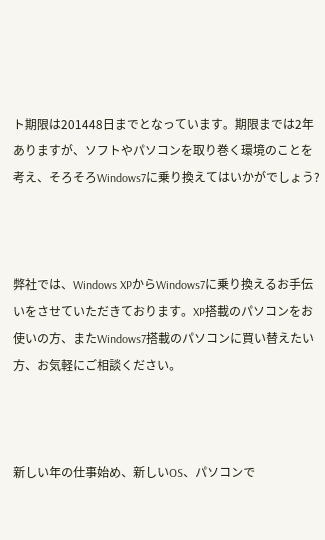ト期限は201448日までとなっています。期限までは2年ありますが、ソフトやパソコンを取り巻く環境のことを考え、そろそろWindows7に乗り換えてはいかがでしょう?



弊社では、Windows XPからWindows7に乗り換えるお手伝いをさせていただきております。XP搭載のパソコンをお使いの方、またWindows7搭載のパソコンに買い替えたい方、お気軽にご相談ください。



新しい年の仕事始め、新しいOS、パソコンで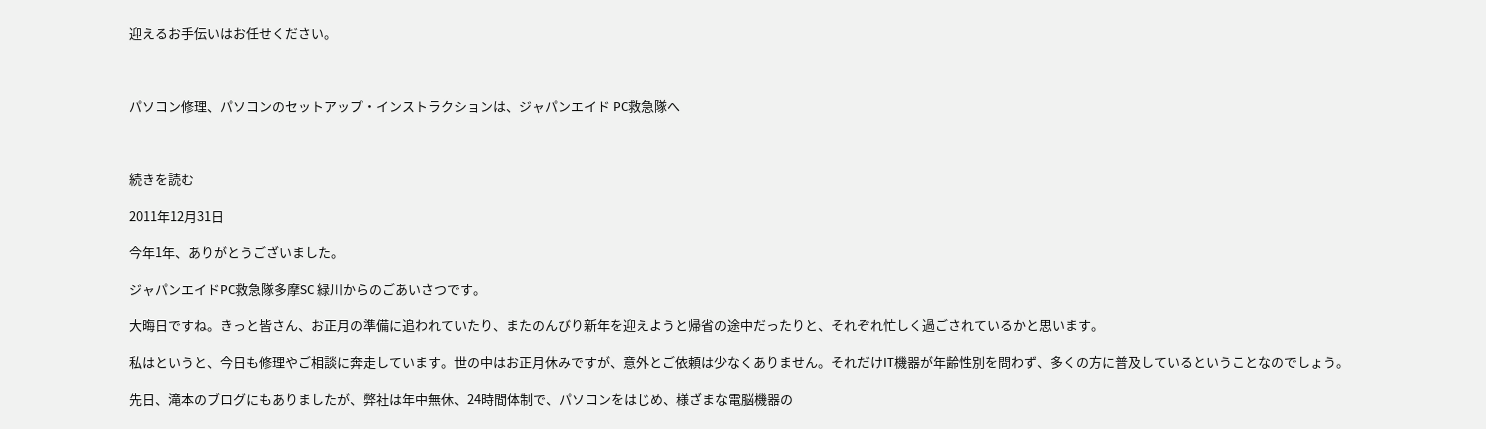迎えるお手伝いはお任せください。



パソコン修理、パソコンのセットアップ・インストラクションは、ジャパンエイド PC救急隊へ



続きを読む

2011年12月31日

今年1年、ありがとうございました。

ジャパンエイドPC救急隊多摩SC 緑川からのごあいさつです。

大晦日ですね。きっと皆さん、お正月の準備に追われていたり、またのんびり新年を迎えようと帰省の途中だったりと、それぞれ忙しく過ごされているかと思います。

私はというと、今日も修理やご相談に奔走しています。世の中はお正月休みですが、意外とご依頼は少なくありません。それだけIT機器が年齢性別を問わず、多くの方に普及しているということなのでしょう。

先日、滝本のブログにもありましたが、弊社は年中無休、24時間体制で、パソコンをはじめ、様ざまな電脳機器の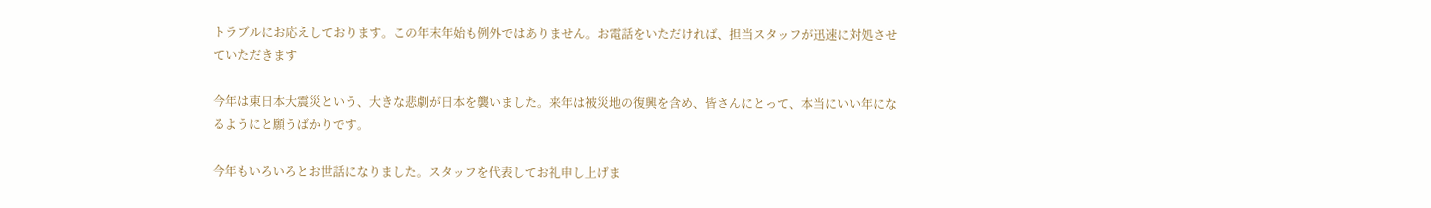トラブルにお応えしております。この年末年始も例外ではありません。お電話をいただければ、担当スタッフが迅速に対処させていただきます

今年は東日本大震災という、大きな悲劇が日本を襲いました。来年は被災地の復興を含め、皆さんにとって、本当にいい年になるようにと願うばかりです。

今年もいろいろとお世話になりました。スタッフを代表してお礼申し上げま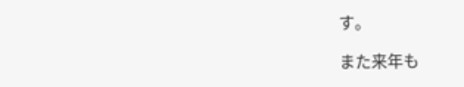す。

また来年も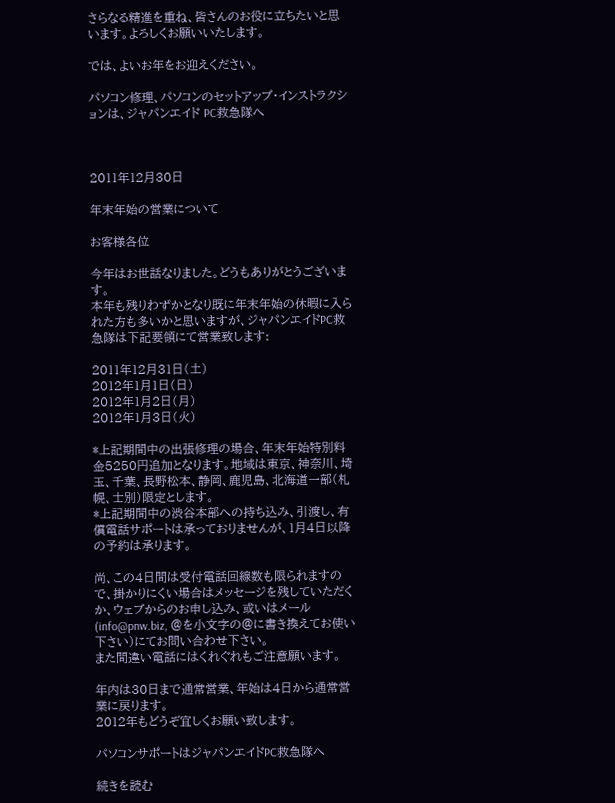さらなる精進を重ね、皆さんのお役に立ちたいと思います。よろしくお願いいたします。

では、よいお年をお迎えください。

パソコン修理、パソコンのセットアップ・インストラクションは、ジャパンエイド PC救急隊へ



2011年12月30日

年末年始の営業について

お客様各位

今年はお世話なりました。どうもありがとうございます。
本年も残りわずかとなり既に年末年始の休暇に入られた方も多いかと思いますが、ジャパンエイドPC救急隊は下記要領にて営業致します:

2011年12月31日(土)
2012年1月1日(日)
2012年1月2日(月)
2012年1月3日(火)

*上記期間中の出張修理の場合、年末年始特別料金5250円追加となります。地域は東京、神奈川、埼玉、千葉、長野松本、静岡、鹿児島、北海道一部(札幌、士別)限定とします。
*上記期間中の渋谷本部への持ち込み、引渡し、有償電話サポートは承っておりませんが、1月4日以降の予約は承ります。

尚、この4日間は受付電話回線数も限られますので、掛かりにくい場合はメッセージを残していただくか、ウェブからのお申し込み、或いはメール(info@pnw.biz, @を小文字の@に書き換えてお使い下さい)にてお問い合わせ下さい。
また間違い電話にはくれぐれもご注意願います。

年内は30日まで通常営業、年始は4日から通常営業に戻ります。
2012年もどうぞ宜しくお願い致します。

パソコンサポートはジャパンエイドPC救急隊へ

続きを読む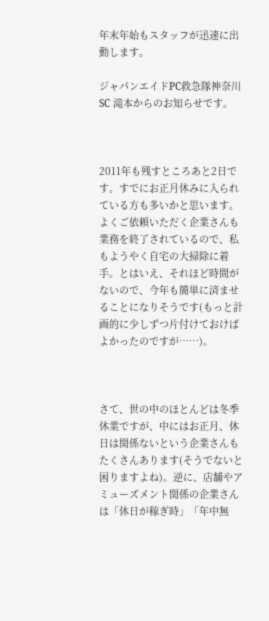年末年始もスタッフが迅速に出動します。

ジャパンエイドPC救急隊神奈川SC 滝本からのお知らせです。



2011年も残すところあと2日です。すでにお正月休みに入られている方も多いかと思います。よくご依頼いただく企業さんも業務を終了されているので、私もようやく自宅の大掃除に着手。とはいえ、それほど時間がないので、今年も簡単に済ませることになりそうです(もっと計画的に少しずつ片付けておけばよかったのですが……)。



さて、世の中のほとんどは冬季休業ですが、中にはお正月、休日は関係ないという企業さんもたくさんあります(そうでないと困りますよね)。逆に、店舗やアミューズメント関係の企業さんは「休日が稼ぎ時」「年中無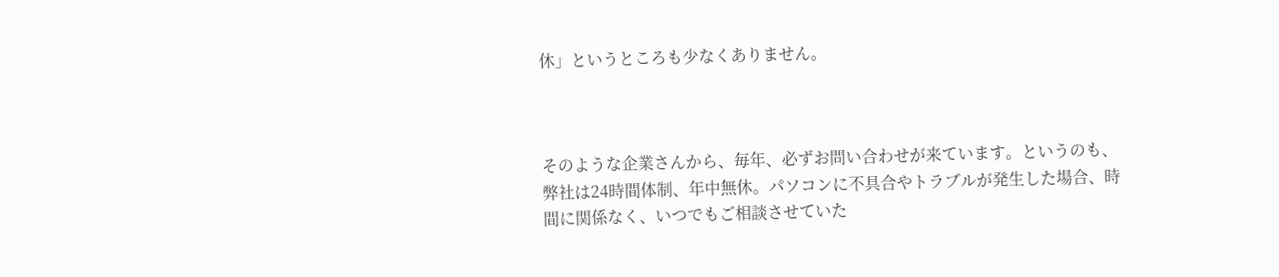休」というところも少なくありません。



そのような企業さんから、毎年、必ずお問い合わせが来ています。というのも、弊社は24時間体制、年中無休。パソコンに不具合やトラブルが発生した場合、時間に関係なく、いつでもご相談させていた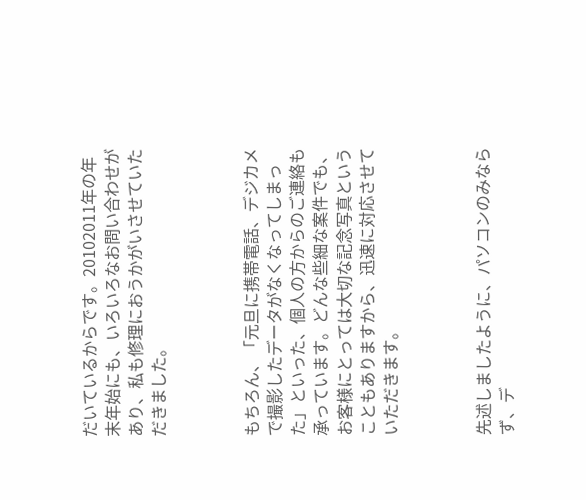だいているからです。20102011年の年末年始にも、いろいろなお問い合わせがあり、私も修理におうかがいさせていただきました。



もちろん、「元旦に携帯電話、デジカメで撮影したデータがなくなってしまった」といった、個人の方からのご連絡も承っています。どんな些細な案件でも、お客様にとっては大切な記念写真ということもありますから、迅速に対応させていただきます。



先述しましたように、パソコンのみならず、デ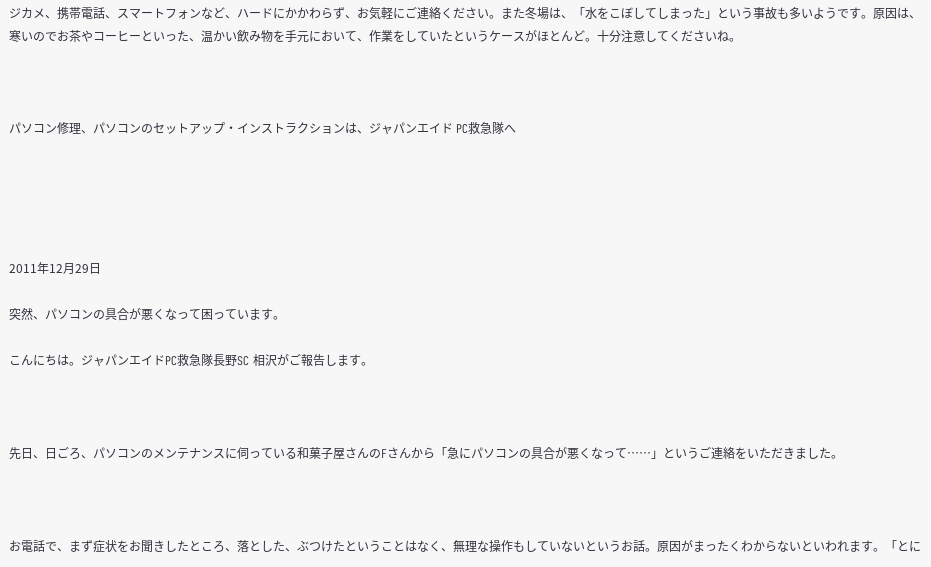ジカメ、携帯電話、スマートフォンなど、ハードにかかわらず、お気軽にご連絡ください。また冬場は、「水をこぼしてしまった」という事故も多いようです。原因は、寒いのでお茶やコーヒーといった、温かい飲み物を手元において、作業をしていたというケースがほとんど。十分注意してくださいね。



パソコン修理、パソコンのセットアップ・インストラクションは、ジャパンエイド PC救急隊へ





2011年12月29日

突然、パソコンの具合が悪くなって困っています。

こんにちは。ジャパンエイドPC救急隊長野SC 相沢がご報告します。



先日、日ごろ、パソコンのメンテナンスに伺っている和菓子屋さんのFさんから「急にパソコンの具合が悪くなって……」というご連絡をいただきました。



お電話で、まず症状をお聞きしたところ、落とした、ぶつけたということはなく、無理な操作もしていないというお話。原因がまったくわからないといわれます。「とに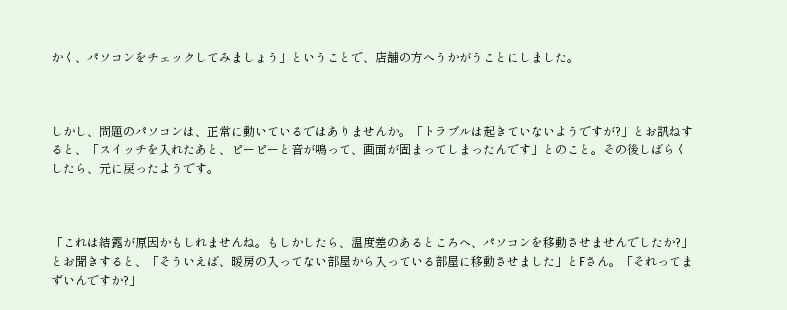かく、パソコンをチェックしてみましょう」ということで、店舗の方へうかがうことにしました。



しかし、問題のパソコンは、正常に動いているではありませんか。「トラブルは起きていないようですが?」とお訊ねすると、「スイッチを入れたあと、ピーピーと音が鳴って、画面が固まってしまったんです」とのこと。その後しばらくしたら、元に戻ったようです。



「これは結露が原因かもしれませんね。もしかしたら、温度差のあるところへ、パソコンを移動させませんでしたか?」とお聞きすると、「そういえば、暖房の入ってない部屋から入っている部屋に移動させました」とFさん。「それってまずいんですか?」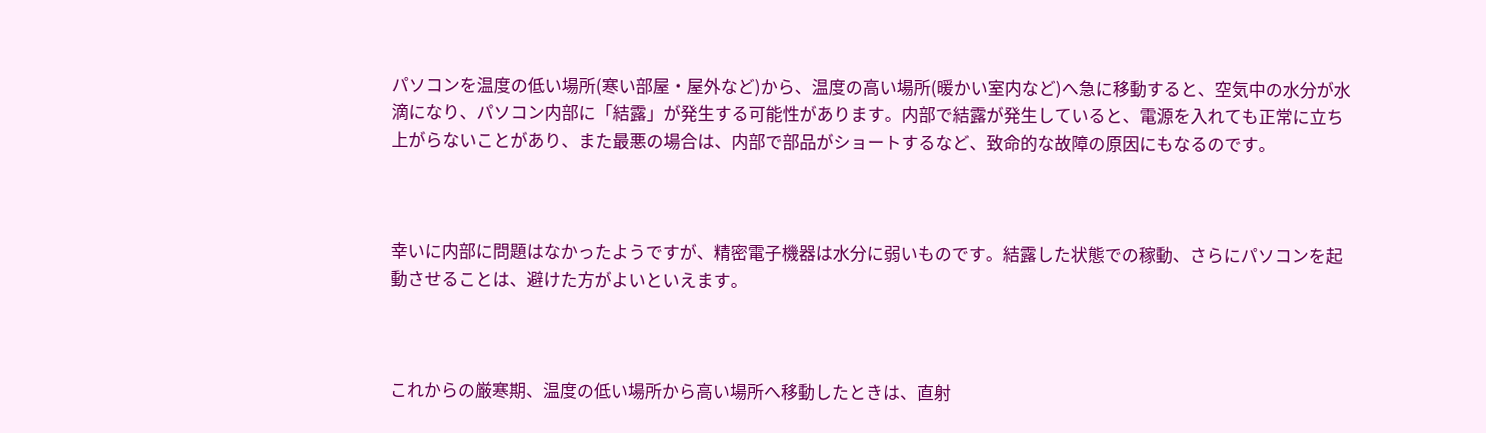パソコンを温度の低い場所(寒い部屋・屋外など)から、温度の高い場所(暖かい室内など)へ急に移動すると、空気中の水分が水滴になり、パソコン内部に「結露」が発生する可能性があります。内部で結露が発生していると、電源を入れても正常に立ち上がらないことがあり、また最悪の場合は、内部で部品がショートするなど、致命的な故障の原因にもなるのです。



幸いに内部に問題はなかったようですが、精密電子機器は水分に弱いものです。結露した状態での稼動、さらにパソコンを起動させることは、避けた方がよいといえます。



これからの厳寒期、温度の低い場所から高い場所へ移動したときは、直射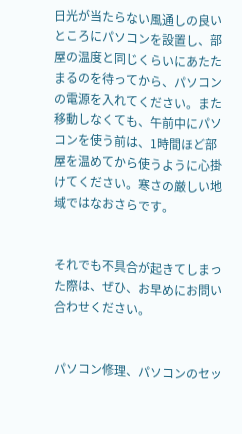日光が当たらない風通しの良いところにパソコンを設置し、部屋の温度と同じくらいにあたたまるのを待ってから、パソコンの電源を入れてください。また移動しなくても、午前中にパソコンを使う前は、1時間ほど部屋を温めてから使うように心掛けてください。寒さの厳しい地域ではなおさらです。


それでも不具合が起きてしまった際は、ぜひ、お早めにお問い合わせください。


パソコン修理、パソコンのセッ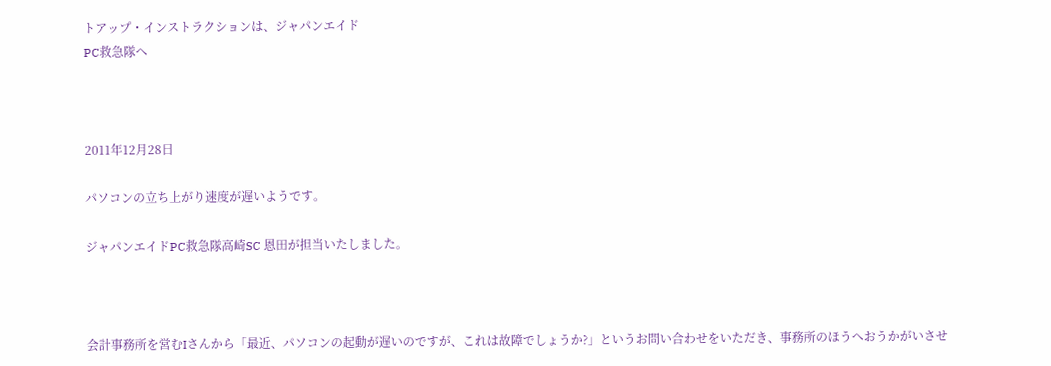トアップ・インストラクションは、ジャパンエイド
PC救急隊へ



2011年12月28日

パソコンの立ち上がり速度が遅いようです。

ジャパンエイドPC救急隊高崎SC 恩田が担当いたしました。



会計事務所を営むIさんから「最近、パソコンの起動が遅いのですが、これは故障でしょうか?」というお問い合わせをいただき、事務所のほうへおうかがいさせ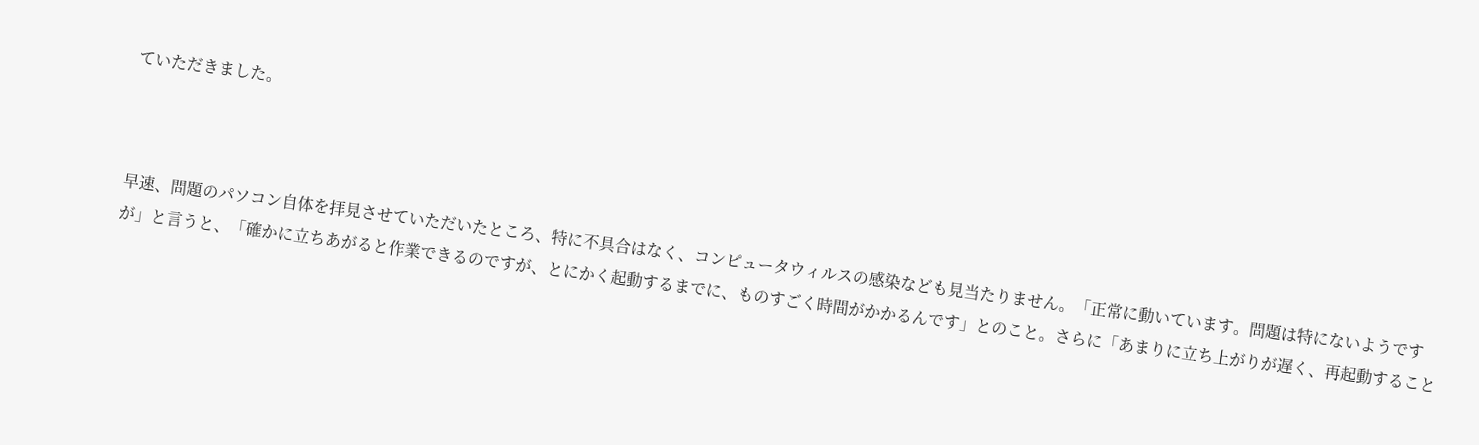ていただきました。



早速、問題のパソコン自体を拝見させていただいたところ、特に不具合はなく、コンピュータウィルスの感染なども見当たりません。「正常に動いています。問題は特にないようですが」と言うと、「確かに立ちあがると作業できるのですが、とにかく起動するまでに、ものすごく時間がかかるんです」とのこと。さらに「あまりに立ち上がりが遅く、再起動すること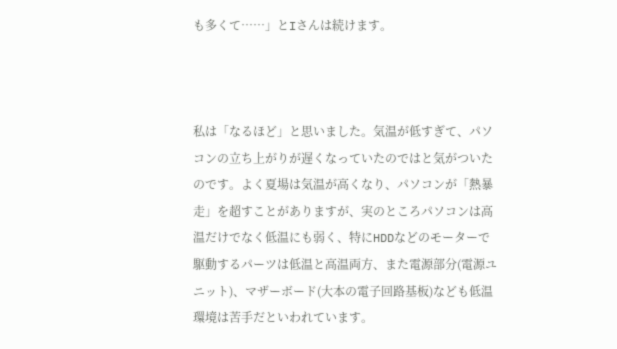も多くて……」とIさんは続けます。



私は「なるほど」と思いました。気温が低すぎて、パソコンの立ち上がりが遅くなっていたのではと気がついたのです。よく夏場は気温が高くなり、パソコンが「熱暴走」を超すことがありますが、実のところパソコンは高温だけでなく低温にも弱く、特にHDDなどのモーターで駆動するパーツは低温と高温両方、また電源部分(電源ユニット)、マザーボード(大本の電子回路基板)なども低温環境は苦手だといわれています。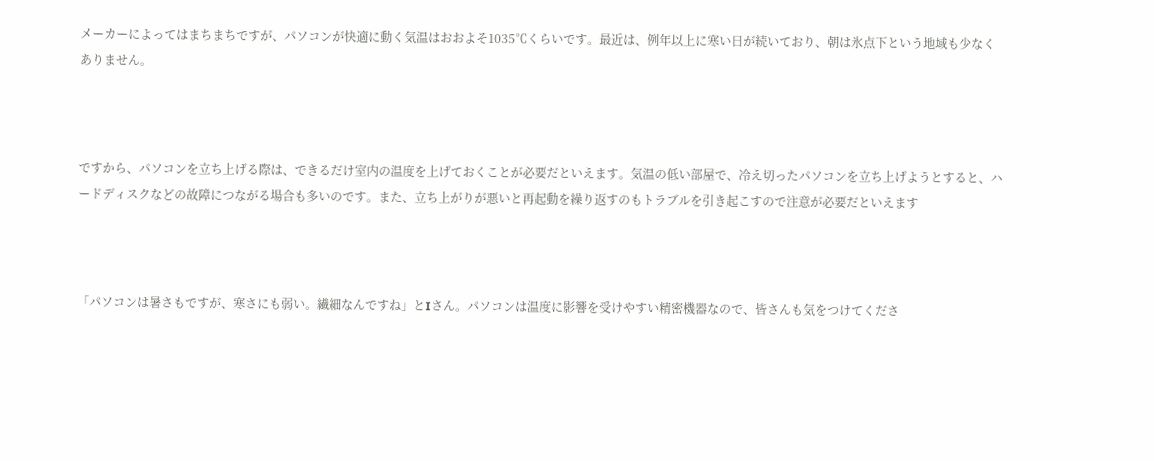メーカーによってはまちまちですが、パソコンが快適に動く気温はおおよそ1035℃くらいです。最近は、例年以上に寒い日が続いており、朝は氷点下という地域も少なくありません。



ですから、パソコンを立ち上げる際は、できるだけ室内の温度を上げておくことが必要だといえます。気温の低い部屋で、冷え切ったパソコンを立ち上げようとすると、ハードディスクなどの故障につながる場合も多いのです。また、立ち上がりが悪いと再起動を繰り返すのもトラブルを引き起こすので注意が必要だといえます



「パソコンは暑さもですが、寒さにも弱い。繊細なんですね」とIさん。パソコンは温度に影響を受けやすい精密機器なので、皆さんも気をつけてくださ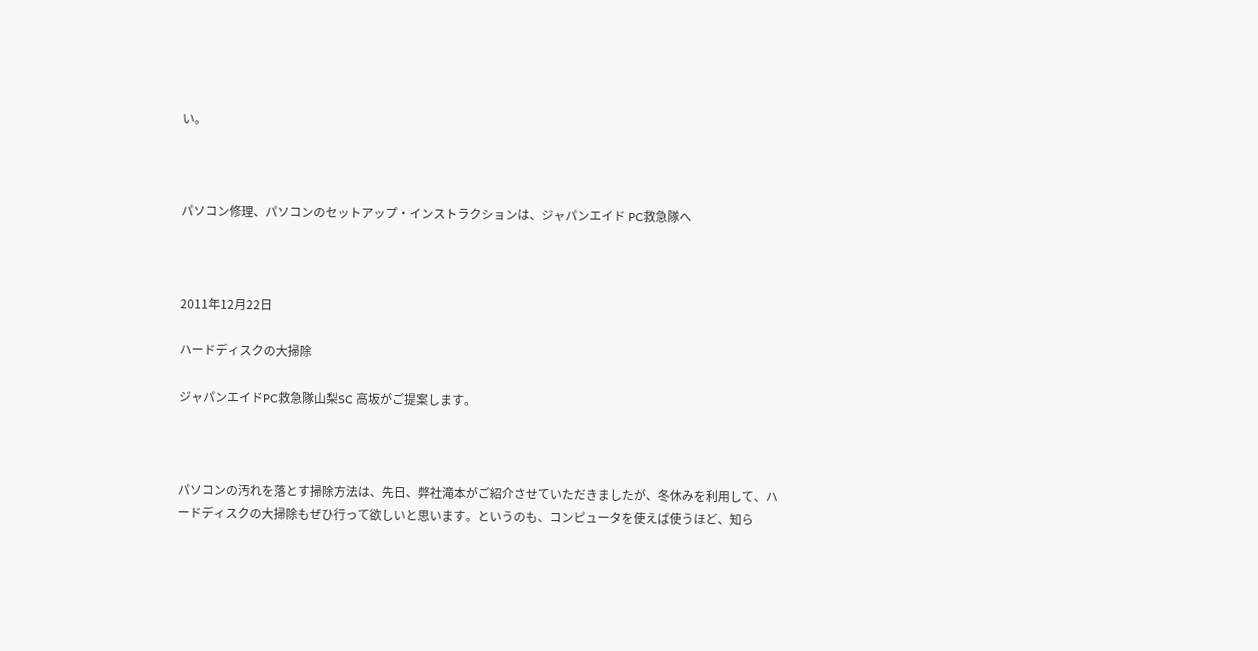い。



パソコン修理、パソコンのセットアップ・インストラクションは、ジャパンエイド PC救急隊へ



2011年12月22日

ハードディスクの大掃除

ジャパンエイドPC救急隊山梨SC 高坂がご提案します。



パソコンの汚れを落とす掃除方法は、先日、弊社滝本がご紹介させていただきましたが、冬休みを利用して、ハードディスクの大掃除もぜひ行って欲しいと思います。というのも、コンピュータを使えば使うほど、知ら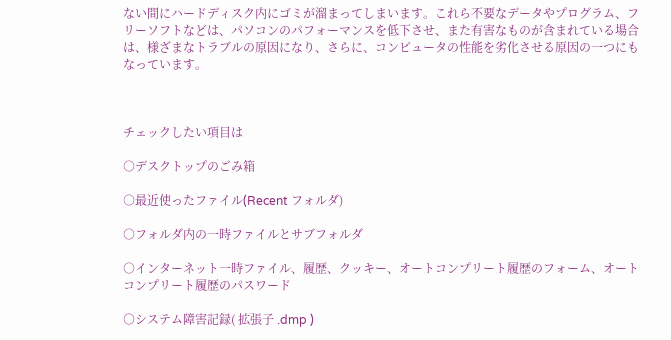ない間にハードディスク内にゴミが溜まってしまいます。これら不要なデータやプログラム、フリーソフトなどは、パソコンのパフォーマンスを低下させ、また有害なものが含まれている場合は、様ざまなトラブルの原因になり、さらに、コンピュータの性能を劣化させる原因の一つにもなっています。



チェックしたい項目は

○デスクトップのごみ箱

○最近使ったファイル(Recent フォルダ)

○フォルダ内の一時ファイルとサブフォルダ

○インターネット一時ファイル、履歴、クッキー、オートコンプリート履歴のフォーム、オートコンプリート履歴のパスワード

○システム障害記録( 拡張子 .dmp )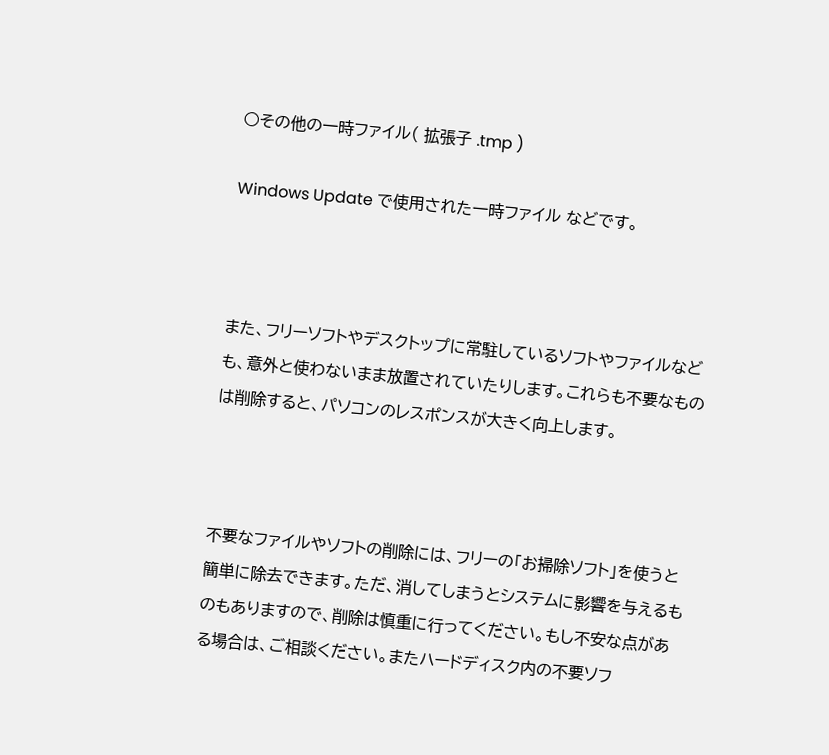○その他の一時ファイル( 拡張子 .tmp )

Windows Update で使用された一時ファイル などです。



また、フリーソフトやデスクトップに常駐しているソフトやファイルなども、意外と使わないまま放置されていたりします。これらも不要なものは削除すると、パソコンのレスポンスが大きく向上します。



不要なファイルやソフトの削除には、フリーの「お掃除ソフト」を使うと簡単に除去できます。ただ、消してしまうとシステムに影響を与えるものもありますので、削除は慎重に行ってください。もし不安な点がある場合は、ご相談ください。またハードディスク内の不要ソフ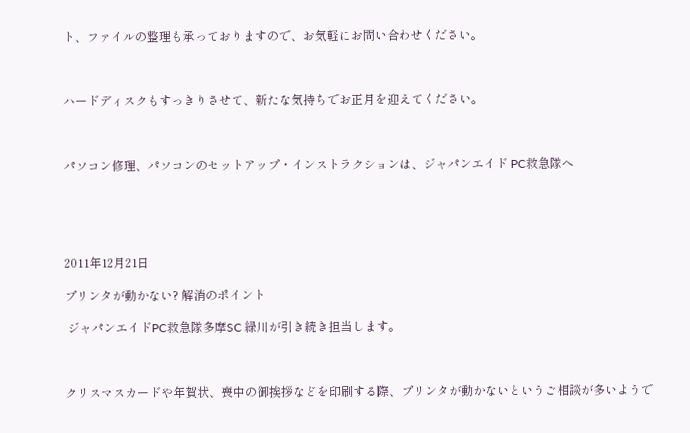ト、ファイルの整理も承っておりますので、お気軽にお問い合わせください。



ハードディスクもすっきりさせて、新たな気持ちでお正月を迎えてください。



パソコン修理、パソコンのセットアップ・インストラクションは、ジャパンエイド PC救急隊へ





2011年12月21日

プリンタが動かない? 解消のポイント

 ジャパンエイドPC救急隊多摩SC 緑川が引き続き担当します。



クリスマスカードや年賀状、喪中の御挨拶などを印刷する際、プリンタが動かないというご相談が多いようで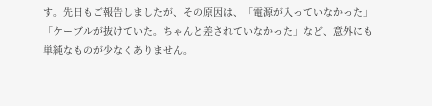す。先日もご報告しましたが、その原因は、「電源が入っていなかった」「ケーブルが抜けていた。ちゃんと差されていなかった」など、意外にも単純なものが少なくありません。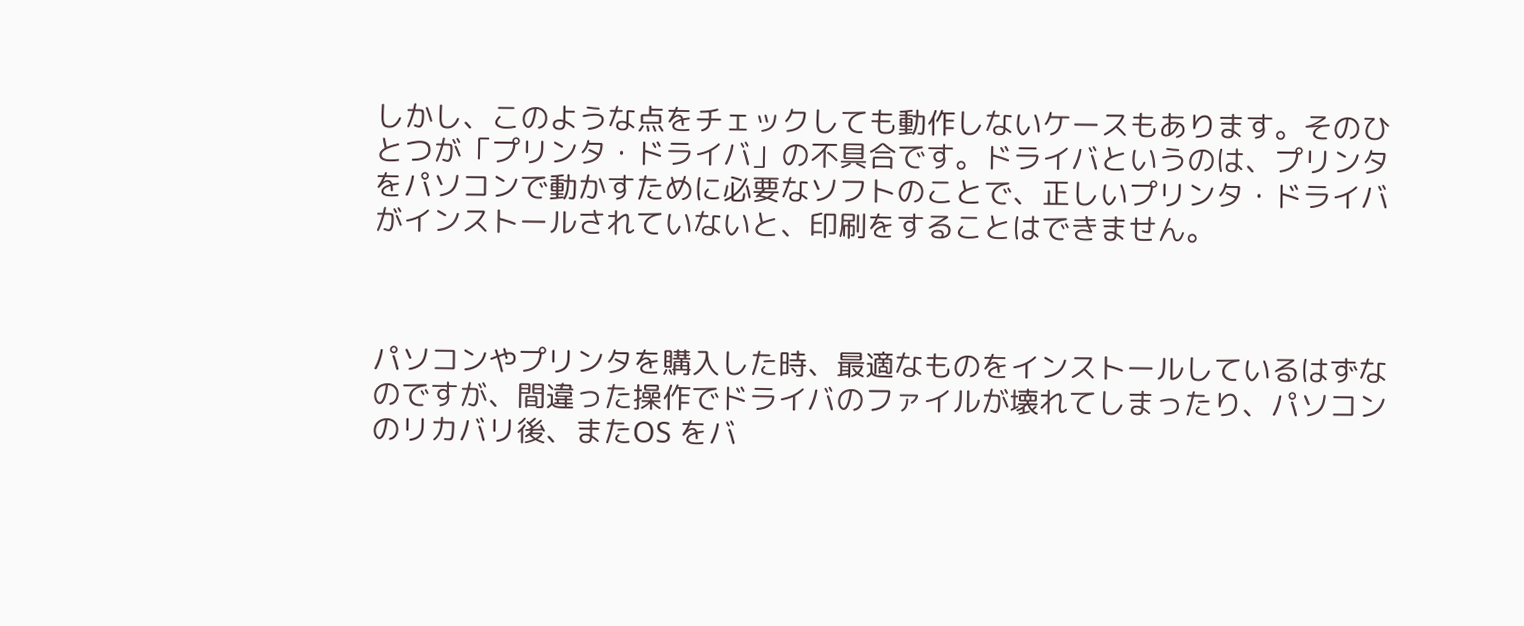しかし、このような点をチェックしても動作しないケースもあります。そのひとつが「プリンタ・ドライバ」の不具合です。ドライバというのは、プリンタをパソコンで動かすために必要なソフトのことで、正しいプリンタ・ドライバがインストールされていないと、印刷をすることはできません。



パソコンやプリンタを購入した時、最適なものをインストールしているはずなのですが、間違った操作でドライバのファイルが壊れてしまったり、パソコンのリカバリ後、またOS をバ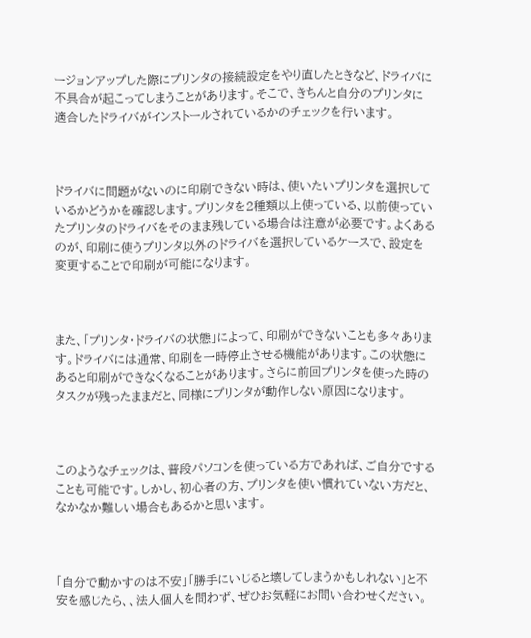ージョンアップした際にプリンタの接続設定をやり直したときなど、ドライバに不具合が起こってしまうことがあります。そこで、きちんと自分のプリンタに適合したドライバがインストールされているかのチェックを行います。



ドライバに問題がないのに印刷できない時は、使いたいプリンタを選択しているかどうかを確認します。プリンタを2種類以上使っている、以前使っていたプリンタのドライバをそのまま残している場合は注意が必要です。よくあるのが、印刷に使うプリンタ以外のドライバを選択しているケースで、設定を変更することで印刷が可能になります。



また、「プリンタ・ドライバの状態」によって、印刷ができないことも多々あります。ドライバには通常、印刷を一時停止させる機能があります。この状態にあると印刷ができなくなることがあります。さらに前回プリンタを使った時のタスクが残ったままだと、同様にプリンタが動作しない原因になります。



このようなチェックは、普段パソコンを使っている方であれば、ご自分ですることも可能です。しかし、初心者の方、プリンタを使い慣れていない方だと、なかなか難しい場合もあるかと思います。



「自分で動かすのは不安」「勝手にいじると壊してしまうかもしれない」と不安を感じたら、、法人個人を問わず、ぜひお気軽にお問い合わせください。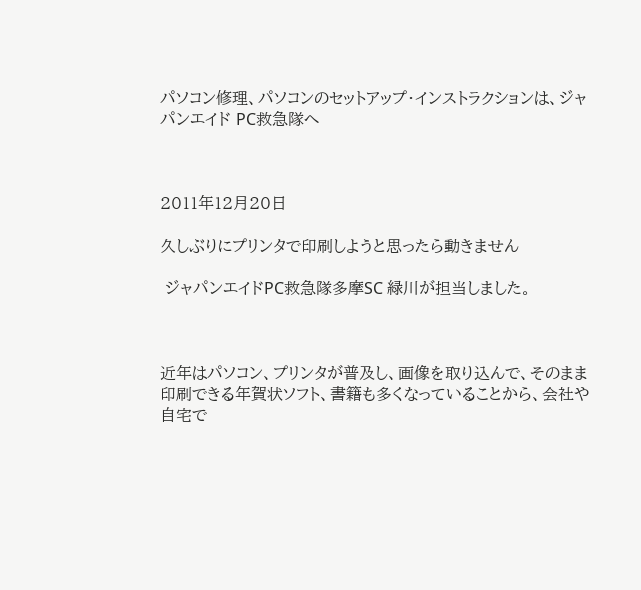パソコン修理、パソコンのセットアップ・インストラクションは、ジャパンエイド PC救急隊へ



2011年12月20日

久しぶりにプリンタで印刷しようと思ったら動きません

 ジャパンエイドPC救急隊多摩SC 緑川が担当しました。



近年はパソコン、プリンタが普及し、画像を取り込んで、そのまま印刷できる年賀状ソフト、書籍も多くなっていることから、会社や自宅で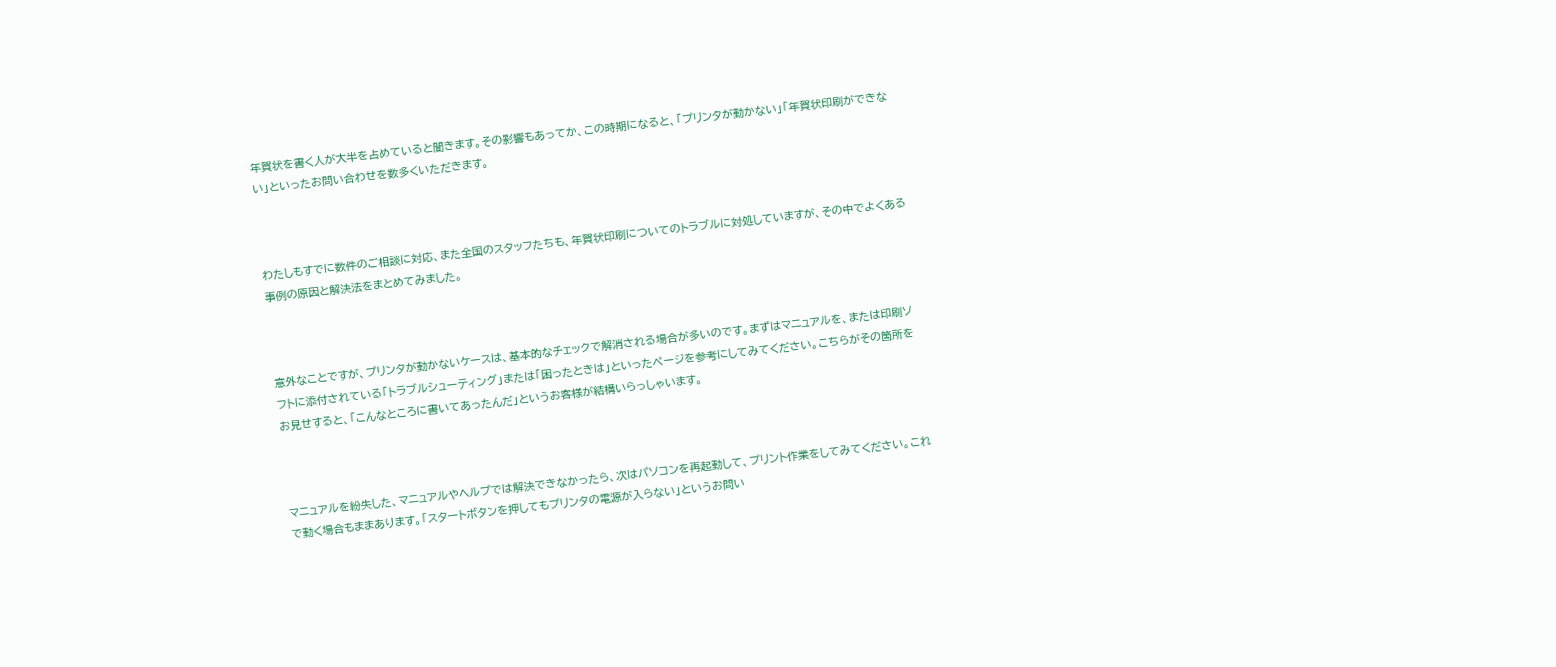年賀状を書く人が大半を占めていると聞きます。その影響もあってか、この時期になると、「プリンタが動かない」「年賀状印刷ができない」といったお問い合わせを数多くいただきます。



わたしもすでに数件のご相談に対応、また全国のスタッフたちも、年賀状印刷についてのトラブルに対処していますが、その中でよくある事例の原因と解決法をまとめてみました。



意外なことですが、プリンタが動かないケースは、基本的なチェックで解消される場合が多いのです。まずはマニュアルを、または印刷ソフトに添付されている「トラブルシューティング」または「困ったときは」といったページを参考にしてみてください。こちらがその箇所をお見せすると、「こんなところに書いてあったんだ」というお客様が結構いらっしゃいます。



マニュアルを紛失した、マニュアルやヘルプでは解決できなかったら、次はパソコンを再起動して、プリント作業をしてみてください。これで動く場合もままあります。「スタートボタンを押してもプリンタの電源が入らない」というお問い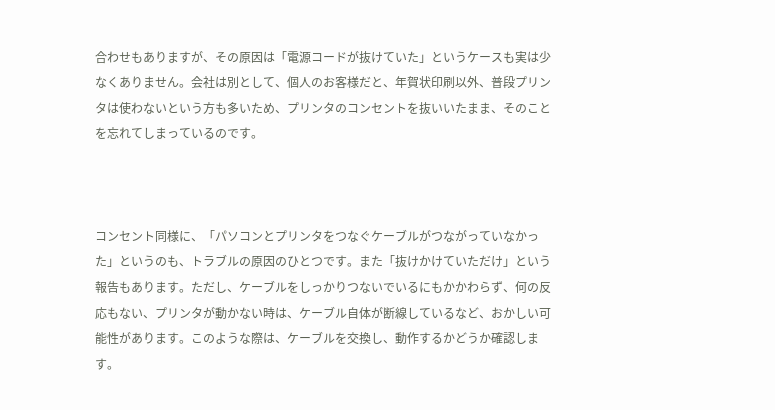合わせもありますが、その原因は「電源コードが抜けていた」というケースも実は少なくありません。会社は別として、個人のお客様だと、年賀状印刷以外、普段プリンタは使わないという方も多いため、プリンタのコンセントを抜いいたまま、そのことを忘れてしまっているのです。



コンセント同様に、「パソコンとプリンタをつなぐケーブルがつながっていなかった」というのも、トラブルの原因のひとつです。また「抜けかけていただけ」という報告もあります。ただし、ケーブルをしっかりつないでいるにもかかわらず、何の反応もない、プリンタが動かない時は、ケーブル自体が断線しているなど、おかしい可能性があります。このような際は、ケーブルを交換し、動作するかどうか確認します。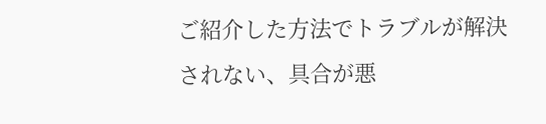ご紹介した方法でトラブルが解決されない、具合が悪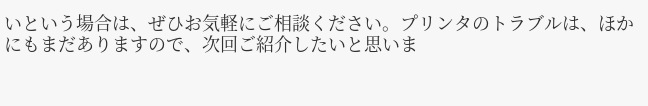いという場合は、ぜひお気軽にご相談ください。プリンタのトラブルは、ほかにもまだありますので、次回ご紹介したいと思いま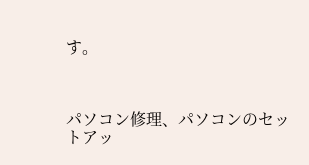す。



パソコン修理、パソコンのセットアッ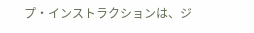プ・インストラクションは、ジ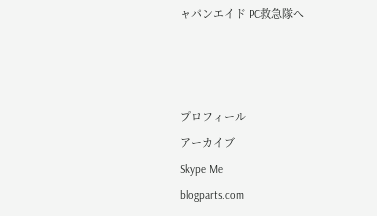ャパンエイド PC救急隊へ



プロフィール
アーカイブ
Skype Me
blogparts.com